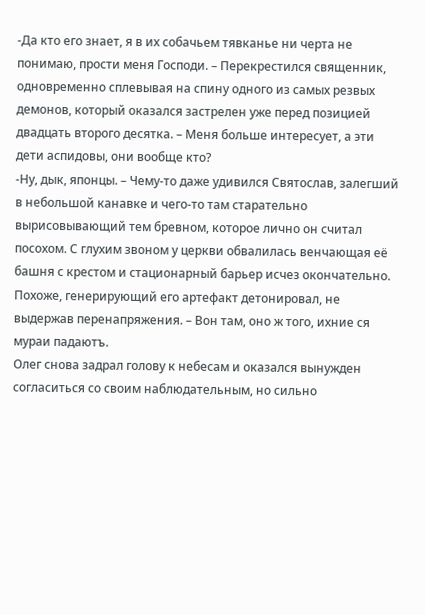-Да кто его знает, я в их собачьем тявканье ни черта не понимаю, прости меня Господи. – Перекрестился священник, одновременно сплевывая на спину одного из самых резвых демонов, который оказался застрелен уже перед позицией двадцать второго десятка. – Меня больше интересует, а эти дети аспидовы, они вообще кто?
-Ну, дык, японцы. – Чему-то даже удивился Святослав, залегший в небольшой канавке и чего-то там старательно вырисовывающий тем бревном, которое лично он считал посохом. С глухим звоном у церкви обвалилась венчающая её башня с крестом и стационарный барьер исчез окончательно. Похоже, генерирующий его артефакт детонировал, не выдержав перенапряжения. – Вон там, оно ж того, ихние ся мураи падаютъ.
Олег снова задрал голову к небесам и оказался вынужден согласиться со своим наблюдательным, но сильно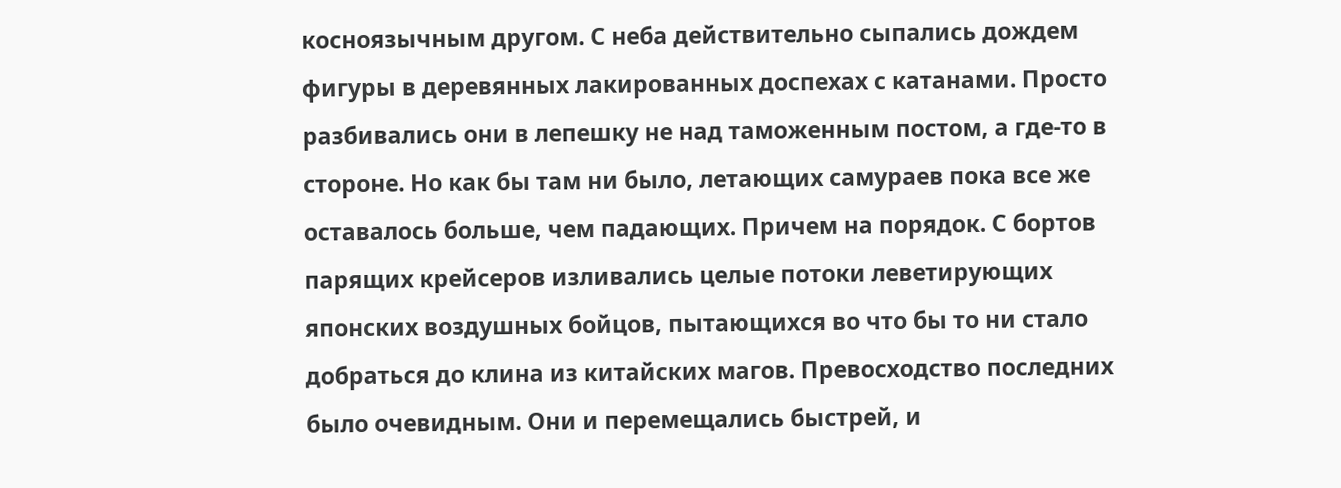косноязычным другом. С неба действительно сыпались дождем фигуры в деревянных лакированных доспехах с катанами. Просто разбивались они в лепешку не над таможенным постом, а где-то в стороне. Но как бы там ни было, летающих самураев пока все же оставалось больше, чем падающих. Причем на порядок. С бортов парящих крейсеров изливались целые потоки леветирующих японских воздушных бойцов, пытающихся во что бы то ни стало добраться до клина из китайских магов. Превосходство последних было очевидным. Они и перемещались быстрей, и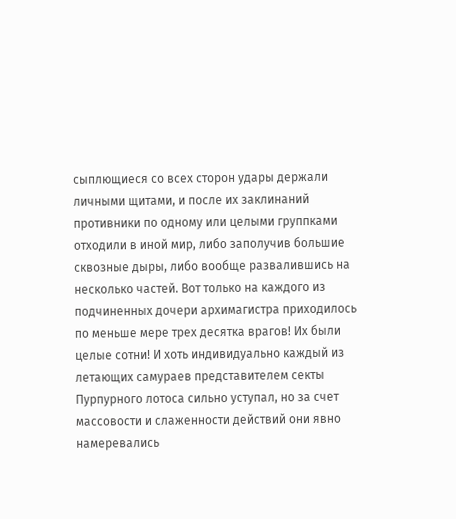сыплющиеся со всех сторон удары держали личными щитами, и после их заклинаний противники по одному или целыми группками отходили в иной мир, либо заполучив большие сквозные дыры, либо вообще развалившись на несколько частей. Вот только на каждого из подчиненных дочери архимагистра приходилось по меньше мере трех десятка врагов! Их были целые сотни! И хоть индивидуально каждый из летающих самураев представителем секты Пурпурного лотоса сильно уступал, но за счет массовости и слаженности действий они явно намеревались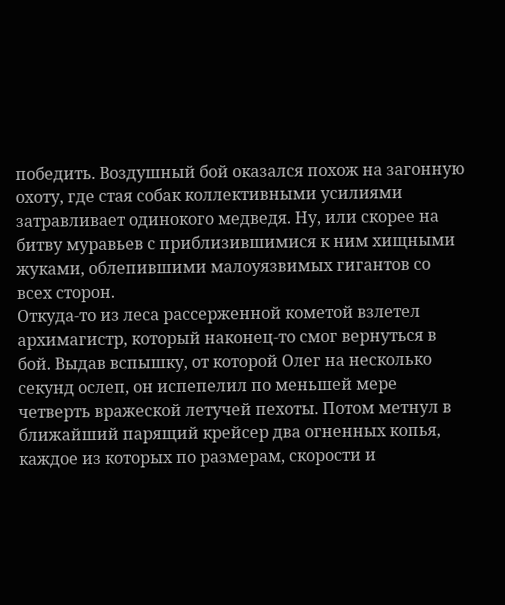победить. Воздушный бой оказался похож на загонную охоту, где стая собак коллективными усилиями затравливает одинокого медведя. Ну, или скорее на битву муравьев с приблизившимися к ним хищными жуками, облепившими малоуязвимых гигантов со всех сторон.
Откуда-то из леса рассерженной кометой взлетел архимагистр, который наконец-то смог вернуться в бой. Выдав вспышку, от которой Олег на несколько секунд ослеп, он испепелил по меньшей мере четверть вражеской летучей пехоты. Потом метнул в ближайший парящий крейсер два огненных копья, каждое из которых по размерам, скорости и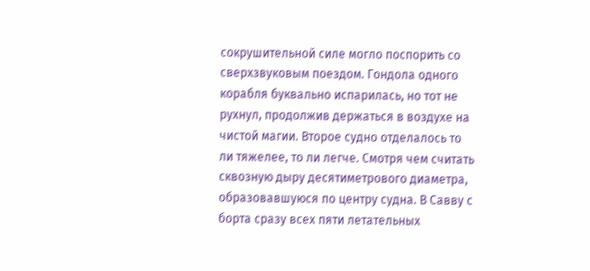сокрушительной силе могло поспорить со сверхзвуковым поездом. Гондола одного корабля буквально испарилась, но тот не рухнул, продолжив держаться в воздухе на чистой магии. Второе судно отделалось то ли тяжелее, то ли легче. Смотря чем считать сквозную дыру десятиметрового диаметра, образовавшуюся по центру судна. В Савву с борта сразу всех пяти летательных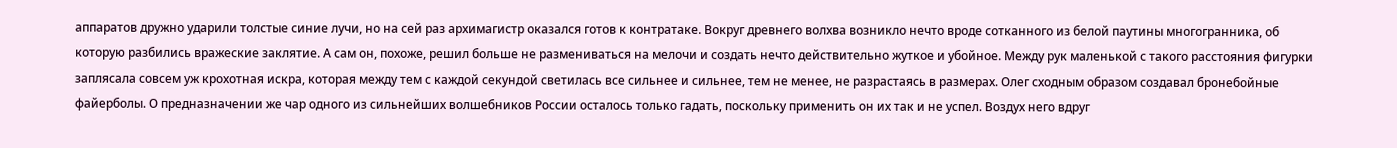аппаратов дружно ударили толстые синие лучи, но на сей раз архимагистр оказался готов к контратаке. Вокруг древнего волхва возникло нечто вроде сотканного из белой паутины многогранника, об которую разбились вражеские заклятие. А сам он, похоже, решил больше не размениваться на мелочи и создать нечто действительно жуткое и убойное. Между рук маленькой с такого расстояния фигурки заплясала совсем уж крохотная искра, которая между тем с каждой секундой светилась все сильнее и сильнее, тем не менее, не разрастаясь в размерах. Олег сходным образом создавал бронебойные файерболы. О предназначении же чар одного из сильнейших волшебников России осталось только гадать, поскольку применить он их так и не успел. Воздух него вдруг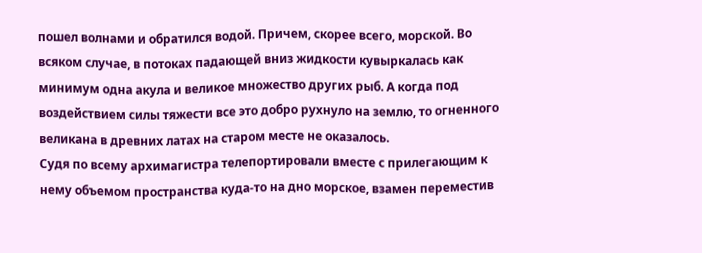пошел волнами и обратился водой. Причем, скорее всего, морской. Во всяком случае, в потоках падающей вниз жидкости кувыркалась как минимум одна акула и великое множество других рыб. А когда под воздействием силы тяжести все это добро рухнуло на землю, то огненного великана в древних латах на старом месте не оказалось.
Судя по всему архимагистра телепортировали вместе с прилегающим к нему объемом пространства куда-то на дно морское, взамен переместив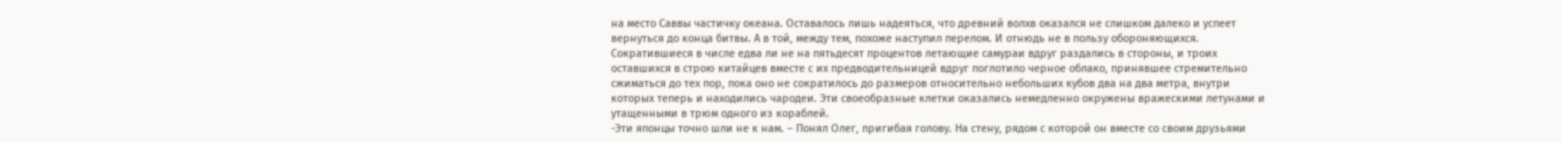на место Саввы частичку океана. Оставалось лишь надеяться, что древний волхв оказался не слишком далеко и успеет вернуться до конца битвы. А в той, между тем, похоже наступил перелом. И отнюдь не в пользу обороняющихся. Сократившиеся в числе едва ли не на пятьдесят процентов летающие самураи вдруг раздались в стороны, и троих оставшихся в строю китайцев вместе с их предводительницей вдруг поглотило черное облако, принявшее стремительно сжиматься до тех пор, пока оно не сократилось до размеров относительно небольших кубов два на два метра, внутри которых теперь и находились чародеи. Эти своеобразные клетки оказались немедленно окружены вражескими летунами и утащенными в трюм одного из кораблей.
-Эти японцы точно шли не к нам. – Понял Олег, пригибая голову. На стену, рядом с которой он вместе со своим друзьями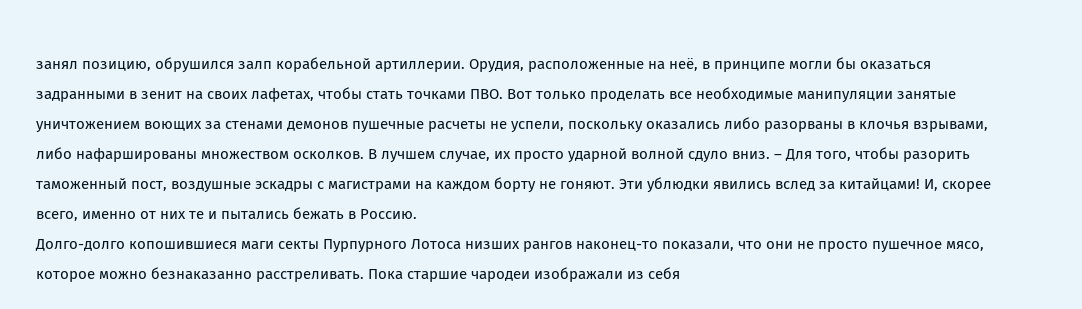занял позицию, обрушился залп корабельной артиллерии. Орудия, расположенные на неё, в принципе могли бы оказаться задранными в зенит на своих лафетах, чтобы стать точками ПВО. Вот только проделать все необходимые манипуляции занятые уничтожением воющих за стенами демонов пушечные расчеты не успели, поскольку оказались либо разорваны в клочья взрывами, либо нафаршированы множеством осколков. В лучшем случае, их просто ударной волной сдуло вниз. – Для того, чтобы разорить таможенный пост, воздушные эскадры с магистрами на каждом борту не гоняют. Эти ублюдки явились вслед за китайцами! И, скорее всего, именно от них те и пытались бежать в Россию.
Долго-долго копошившиеся маги секты Пурпурного Лотоса низших рангов наконец-то показали, что они не просто пушечное мясо, которое можно безнаказанно расстреливать. Пока старшие чародеи изображали из себя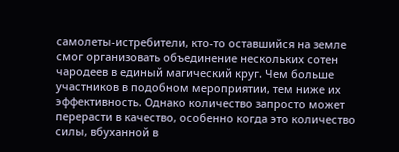самолеты-истребители, кто-то оставшийся на земле смог организовать объединение нескольких сотен чародеев в единый магический круг. Чем больше участников в подобном мероприятии, тем ниже их эффективность. Однако количество запросто может перерасти в качество, особенно когда это количество силы, вбуханной в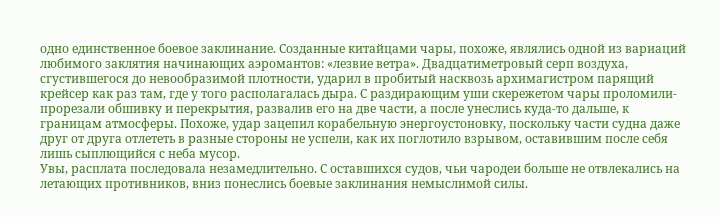одно единственное боевое заклинание. Созданные китайцами чары, похоже, являлись одной из вариаций любимого заклятия начинающих аэромантов: «лезвие ветра». Двадцатиметровый серп воздуха, сгустившегося до невообразимой плотности, ударил в пробитый насквозь архимагистром парящий крейсер как раз там, где у того располагалась дыра. С раздирающим уши скережетом чары проломили-прорезали обшивку и перекрытия, развалив его на две части, а после унеслись куда-то дальше, к границам атмосферы. Похоже, удар зацепил корабельную энергоустоновку, поскольку части судна даже друг от друга отлететь в разные стороны не успели, как их поглотило взрывом, оставившим после себя лишь сыплющийся с неба мусор.
Увы, расплата последовала незамедлительно. С оставшихся судов, чьи чародеи больше не отвлекались на летающих противников, вниз понеслись боевые заклинания немыслимой силы.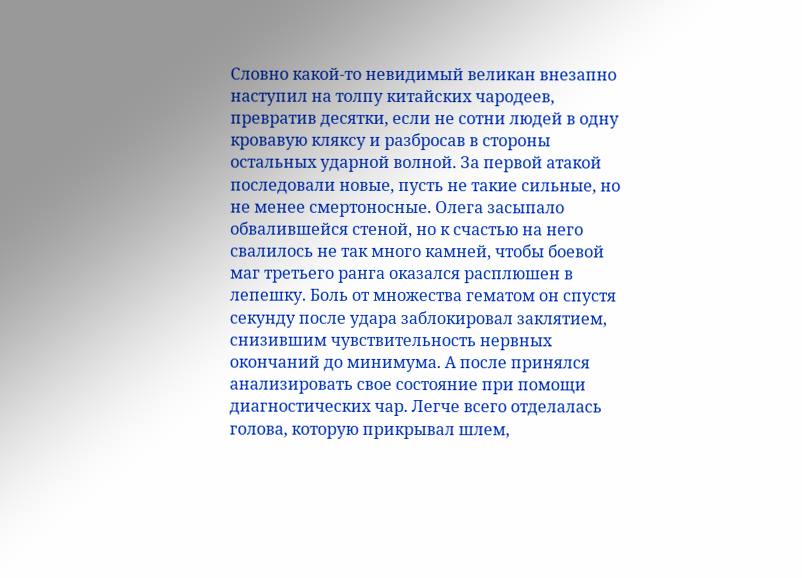Словно какой-то невидимый великан внезапно наступил на толпу китайских чародеев, превратив десятки, если не сотни людей в одну кровавую кляксу и разбросав в стороны остальных ударной волной. За первой атакой последовали новые, пусть не такие сильные, но не менее смертоносные. Олега засыпало обвалившейся стеной, но к счастью на него свалилось не так много камней, чтобы боевой маг третьего ранга оказался расплюшен в лепешку. Боль от множества гематом он спустя секунду после удара заблокировал заклятием, снизившим чувствительность нервных окончаний до минимума. А после принялся анализировать свое состояние при помощи диагностических чар. Легче всего отделалась голова, которую прикрывал шлем,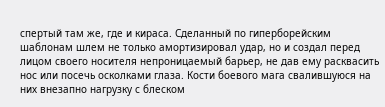спертый там же, где и кираса. Сделанный по гиперборейским шаблонам шлем не только амортизировал удар, но и создал перед лицом своего носителя непроницаемый барьер, не дав ему расквасить нос или посечь осколками глаза. Кости боевого мага свалившуюся на них внезапно нагрузку с блеском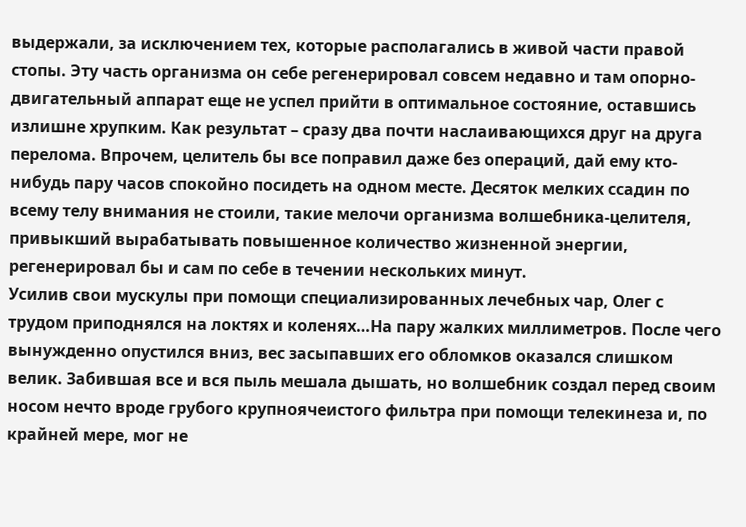выдержали, за исключением тех, которые располагались в живой части правой стопы. Эту часть организма он себе регенерировал совсем недавно и там опорно-двигательный аппарат еще не успел прийти в оптимальное состояние, оставшись излишне хрупким. Как результат – сразу два почти наслаивающихся друг на друга перелома. Впрочем, целитель бы все поправил даже без операций, дай ему кто-нибудь пару часов спокойно посидеть на одном месте. Десяток мелких ссадин по всему телу внимания не стоили, такие мелочи организма волшебника-целителя, привыкший вырабатывать повышенное количество жизненной энергии, регенерировал бы и сам по себе в течении нескольких минут.
Усилив свои мускулы при помощи специализированных лечебных чар, Олег с трудом приподнялся на локтях и коленях…На пару жалких миллиметров. После чего вынужденно опустился вниз, вес засыпавших его обломков оказался слишком велик. Забившая все и вся пыль мешала дышать, но волшебник создал перед своим носом нечто вроде грубого крупноячеистого фильтра при помощи телекинеза и, по крайней мере, мог не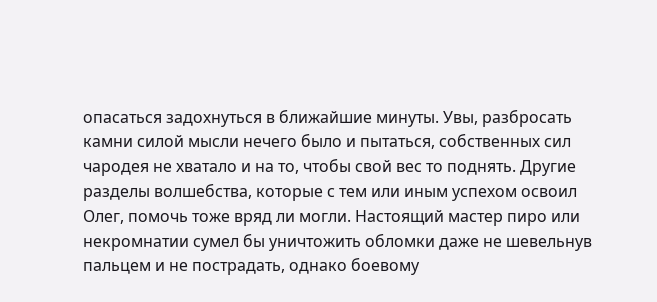опасаться задохнуться в ближайшие минуты. Увы, разбросать камни силой мысли нечего было и пытаться, собственных сил чародея не хватало и на то, чтобы свой вес то поднять. Другие разделы волшебства, которые с тем или иным успехом освоил Олег, помочь тоже вряд ли могли. Настоящий мастер пиро или некромнатии сумел бы уничтожить обломки даже не шевельнув пальцем и не пострадать, однако боевому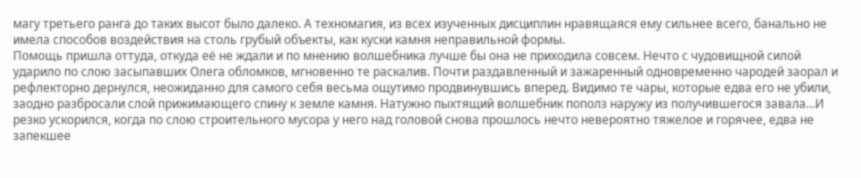магу третьего ранга до таких высот было далеко. А техномагия, из всех изученных дисциплин нравящаяся ему сильнее всего, банально не имела способов воздействия на столь грубый объекты, как куски камня неправильной формы.
Помощь пришла оттуда, откуда её не ждали и по мнению волшебника лучше бы она не приходила совсем. Нечто с чудовищной силой ударило по слою засыпавших Олега обломков, мгновенно те раскалив. Почти раздавленный и зажаренный одновременно чародей заорал и рефлекторно дернулся, неожиданно для самого себя весьма ощутимо продвинувшись вперед. Видимо те чары, которые едва его не убили, заодно разбросали слой прижимающего спину к земле камня. Натужно пыхтящий волшебник пополз наружу из получившегося завала…И резко ускорился, когда по слою строительного мусора у него над головой снова прошлось нечто невероятно тяжелое и горячее, едва не запекшее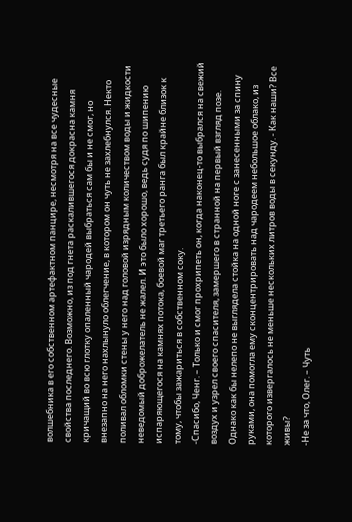волшебника в его собственном артефактном панцире, несмотря на все чудесные свойства последнего. Возможно, из под гнета раскалившегося докрасна камня кричащий во всю глотку опаленный чародей выбраться сам бы и не смог, но внезапно на него нахлынуло облегчение, в котором он чуть не захлебнулся. Некто поливал обломки стены у него над головой изрядным количеством воды и жидкости неведомый доброжелатель не жалел. И это было хорошо, ведь судя по шипению испаряющегося на камнях потока, боевой маг третьего ранга был крайне близок к тому, чтобы зажариться в собственном соку.
-Спасибо, Ченг. – Только и смог прохрипеть он, когда наконец-то выбрался на свежий воздух и узрел своего спасителя, замершего в странной на первый взгляд позе. Однако как бы нелепо не выглядела стойка на одной ноге с занесенными за спину руками, она помогла ему сконцентрировать над чародеем небольшое облако, из которого извергалось не меньше нескольких литров воды в секунду. - Как наши? Все живы?
-Не за что, Олег. – Чуть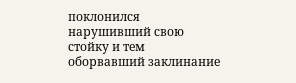поклонился нарушивший свою стойку и тем оборвавший заклинание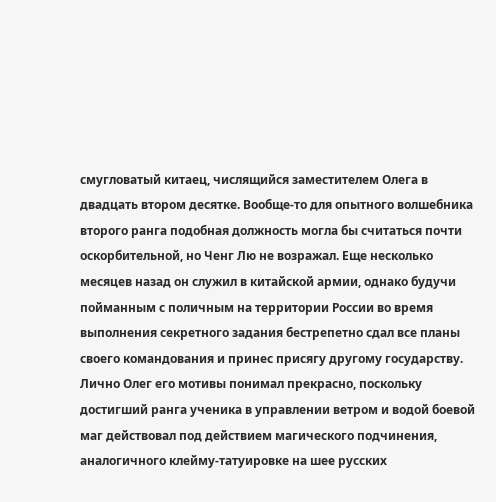смугловатый китаец, числящийся заместителем Олега в двадцать втором десятке. Вообще-то для опытного волшебника второго ранга подобная должность могла бы считаться почти оскорбительной, но Ченг Лю не возражал. Еще несколько месяцев назад он служил в китайской армии, однако будучи пойманным с поличным на территории России во время выполнения секретного задания бестрепетно сдал все планы своего командования и принес присягу другому государству. Лично Олег его мотивы понимал прекрасно, поскольку достигший ранга ученика в управлении ветром и водой боевой маг действовал под действием магического подчинения, аналогичного клейму-татуировке на шее русских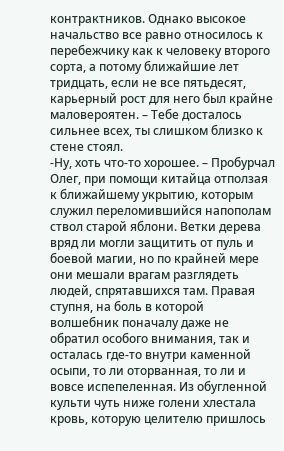контрактников. Однако высокое начальство все равно относилось к перебежчику как к человеку второго сорта, а потому ближайшие лет тридцать, если не все пятьдесят, карьерный рост для него был крайне маловероятен. – Тебе досталось сильнее всех, ты слишком близко к стене стоял.
-Ну, хоть что-то хорошее. – Пробурчал Олег, при помощи китайца отползая к ближайшему укрытию, которым служил переломившийся напополам ствол старой яблони. Ветки дерева вряд ли могли защитить от пуль и боевой магии, но по крайней мере они мешали врагам разглядеть людей, спрятавшихся там. Правая ступня, на боль в которой волшебник поначалу даже не обратил особого внимания, так и осталась где-то внутри каменной осыпи, то ли оторванная, то ли и вовсе испепеленная. Из обугленной культи чуть ниже голени хлестала кровь, которую целителю пришлось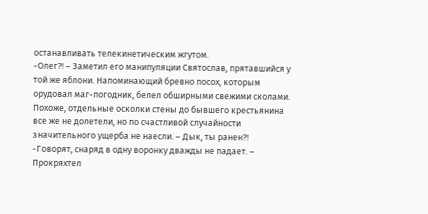останавливать телекинетическим жгутом.
-Олег?! – Заметил его манипуляции Святослав, прятавшийся у той же яблони. Напоминающий бревно посох, которым орудовал маг-погодник, белел обширными свежими сколами. Похоже, отдельные осколки стены до бывшего крестьянина все же не долетели, но по счастливой случайности значительного ущерба не наесли. – Дык, ты ранен?!
-Говорят, снаряд в одну воронку дважды не падает. – Прокряхтел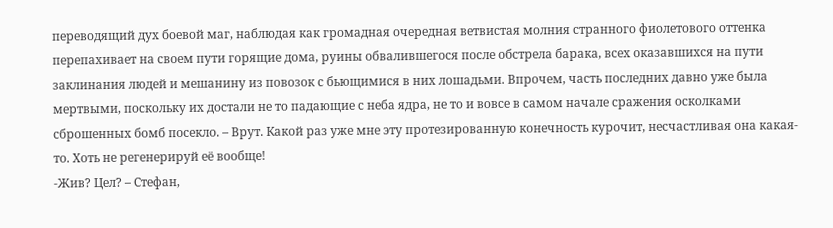переводящий дух боевой маг, наблюдая как громадная очередная ветвистая молния странного фиолетового оттенка перепахивает на своем пути горящие дома, руины обвалившегося после обстрела барака, всех оказавшихся на пути заклинания людей и мешанину из повозок с бьющимися в них лошадьми. Впрочем, часть последних давно уже была мертвыми, поскольку их достали не то падающие с неба ядра, не то и вовсе в самом начале сражения осколками сброшенных бомб посекло. – Врут. Какой раз уже мне эту протезированную конечность курочит, несчастливая она какая-то. Хоть не регенерируй её вообще!
-Жив? Цел? – Стефан,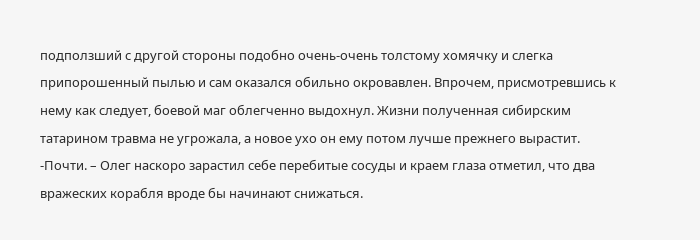подползший с другой стороны подобно очень-очень толстому хомячку и слегка припорошенный пылью и сам оказался обильно окровавлен. Впрочем, присмотревшись к нему как следует, боевой маг облегченно выдохнул. Жизни полученная сибирским татарином травма не угрожала, а новое ухо он ему потом лучше прежнего вырастит.
-Почти. – Олег наскоро зарастил себе перебитые сосуды и краем глаза отметил, что два вражеских корабля вроде бы начинают снижаться.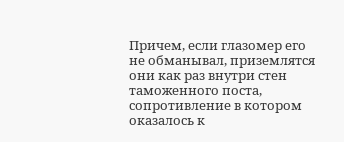Причем, если глазомер его не обманывал, приземлятся они как раз внутри стен таможенного поста, сопротивление в котором оказалось к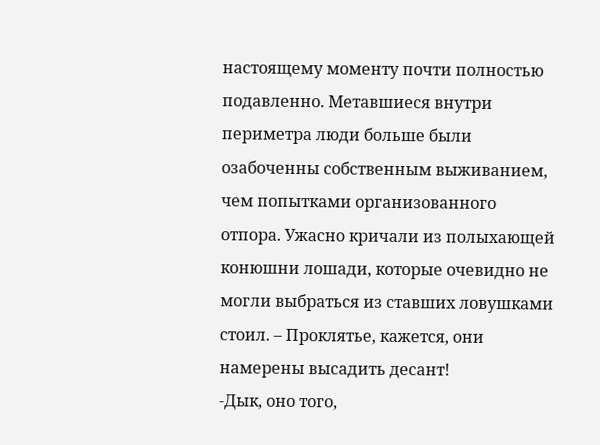настоящему моменту почти полностью подавленно. Метавшиеся внутри периметра люди больше были озабоченны собственным выживанием, чем попытками организованного отпора. Ужасно кричали из полыхающей конюшни лошади, которые очевидно не могли выбраться из ставших ловушками стоил. – Проклятье, кажется, они намерены высадить десант!
-Дык, оно того,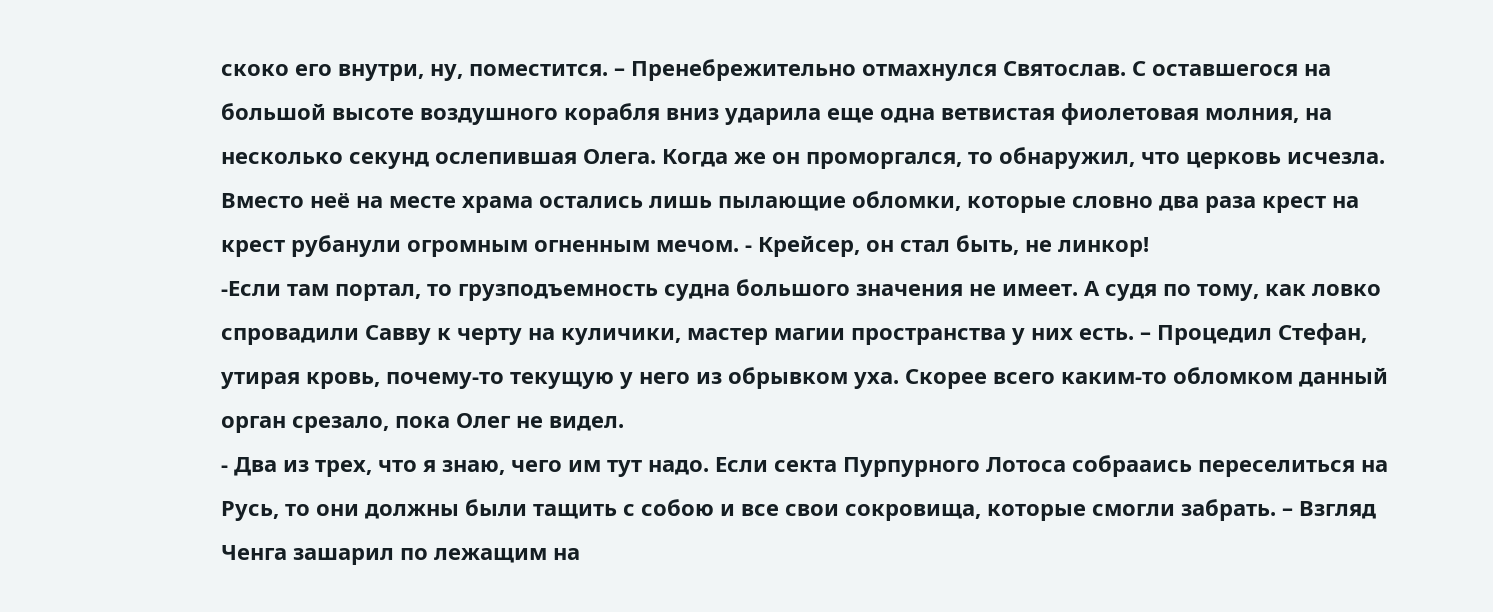скоко его внутри, ну, поместится. – Пренебрежительно отмахнулся Святослав. С оставшегося на большой высоте воздушного корабля вниз ударила еще одна ветвистая фиолетовая молния, на несколько секунд ослепившая Олега. Когда же он проморгался, то обнаружил, что церковь исчезла. Вместо неё на месте храма остались лишь пылающие обломки, которые словно два раза крест на крест рубанули огромным огненным мечом. - Крейсер, он стал быть, не линкор!
-Если там портал, то грузподъемность судна большого значения не имеет. А судя по тому, как ловко спровадили Савву к черту на куличики, мастер магии пространства у них есть. – Процедил Стефан, утирая кровь, почему-то текущую у него из обрывком уха. Скорее всего каким-то обломком данный орган срезало, пока Олег не видел.
- Два из трех, что я знаю, чего им тут надо. Если секта Пурпурного Лотоса собрааись переселиться на Русь, то они должны были тащить с собою и все свои сокровища, которые смогли забрать. – Взгляд Ченга зашарил по лежащим на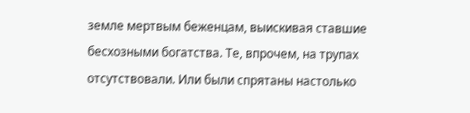земле мертвым беженцам, выискивая ставшие бесхозными богатства. Те, впрочем, на трупах отсутствовали. Или были спрятаны настолько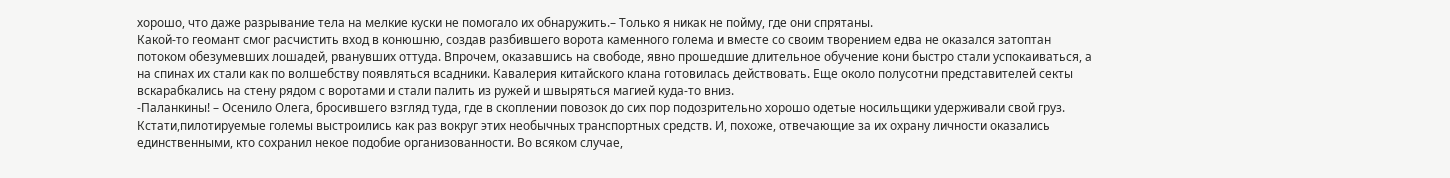хорошо, что даже разрывание тела на мелкие куски не помогало их обнаружить.– Только я никак не пойму, где они спрятаны.
Какой-то геомант смог расчистить вход в конюшню, создав разбившего ворота каменного голема и вместе со своим творением едва не оказался затоптан потоком обезумевших лошадей, рванувших оттуда. Впрочем, оказавшись на свободе, явно прошедшие длительное обучение кони быстро стали успокаиваться, а на спинах их стали как по волшебству появляться всадники. Кавалерия китайского клана готовилась действовать. Еще около полусотни представителей секты вскарабкались на стену рядом с воротами и стали палить из ружей и швыряться магией куда-то вниз.
-Паланкины! – Осенило Олега, бросившего взгляд туда, где в скоплении повозок до сих пор подозрительно хорошо одетые носильщики удерживали свой груз. Кстати,пилотируемые големы выстроились как раз вокруг этих необычных транспортных средств. И, похоже, отвечающие за их охрану личности оказались единственными, кто сохранил некое подобие организованности. Во всяком случае,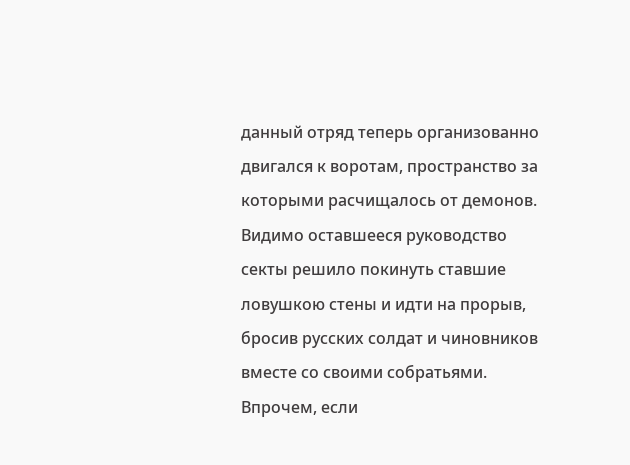данный отряд теперь организованно двигался к воротам, пространство за которыми расчищалось от демонов. Видимо оставшееся руководство секты решило покинуть ставшие ловушкою стены и идти на прорыв, бросив русских солдат и чиновников вместе со своими собратьями. Впрочем, если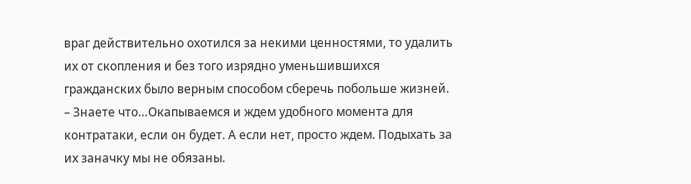враг действительно охотился за некими ценностями, то удалить их от скопления и без того изрядно уменьшившихся гражданских было верным способом сберечь побольше жизней. – Знаете что…Окапываемся и ждем удобного момента для контратаки, если он будет. А если нет, просто ждем. Подыхать за их заначку мы не обязаны.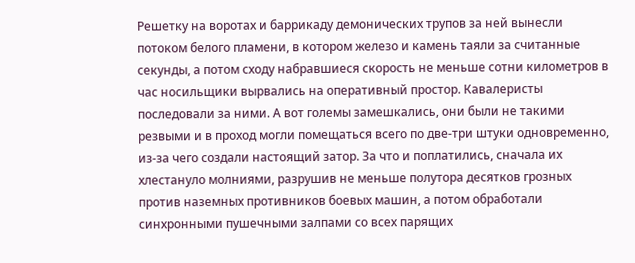Решетку на воротах и баррикаду демонических трупов за ней вынесли потоком белого пламени, в котором железо и камень таяли за считанные секунды, а потом сходу набравшиеся скорость не меньше сотни километров в час носильщики вырвались на оперативный простор. Кавалеристы последовали за ними. А вот големы замешкались, они были не такими резвыми и в проход могли помещаться всего по две-три штуки одновременно, из-за чего создали настоящий затор. За что и поплатились, сначала их хлестануло молниями, разрушив не меньше полутора десятков грозных против наземных противников боевых машин, а потом обработали синхронными пушечными залпами со всех парящих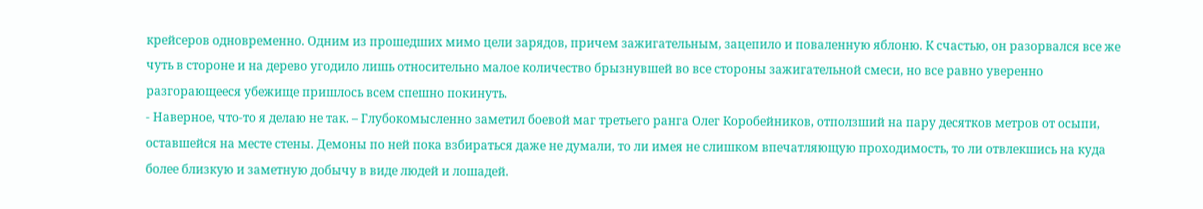крейсеров одновременно. Одним из прошедших мимо цели зарядов, причем зажигательным, зацепило и поваленную яблоню. К счастью, он разорвался все же чуть в стороне и на дерево угодило лишь относительно малое количество брызнувшей во все стороны зажигательной смеси, но все равно уверенно разгорающееся убежище пришлось всем спешно покинуть.
- Наверное, что-то я делаю не так. – Глубокомысленно заметил боевой маг третьего ранга Олег Коробейников, отползший на пару десятков метров от осыпи, оставшейся на месте стены. Демоны по ней пока взбираться даже не думали, то ли имея не слишком впечатляющую проходимость, то ли отвлекшись на куда более близкую и заметную добычу в виде людей и лошадей.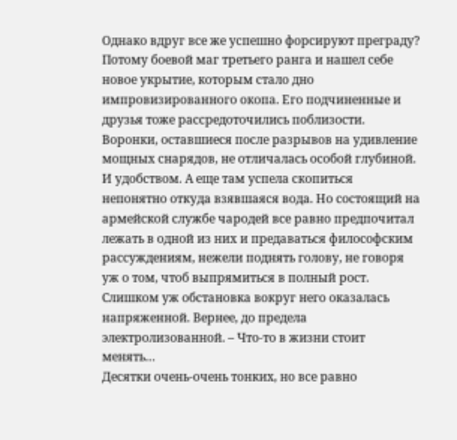Однако вдруг все же успешно форсируют преграду? Потому боевой маг третьего ранга и нашел себе новое укрытие, которым стало дно импровизированного окопа. Его подчиненные и друзья тоже рассредоточились поблизости. Воронки, оставшиеся после разрывов на удивление мощных снарядов, не отличалась особой глубиной. И удобством. А еще там успела скопиться непонятно откуда взявшаяся вода. Но состоящий на армейской службе чародей все равно предпочитал лежать в одной из них и предаваться философским рассуждениям, нежели поднять голову, не говоря уж о том, чтоб выпрямиться в полный рост. Слишком уж обстановка вокруг него оказалась напряженной. Вернее, до предела электролизованной. – Что-то в жизни стоит менять…
Десятки очень-очень тонких, но все равно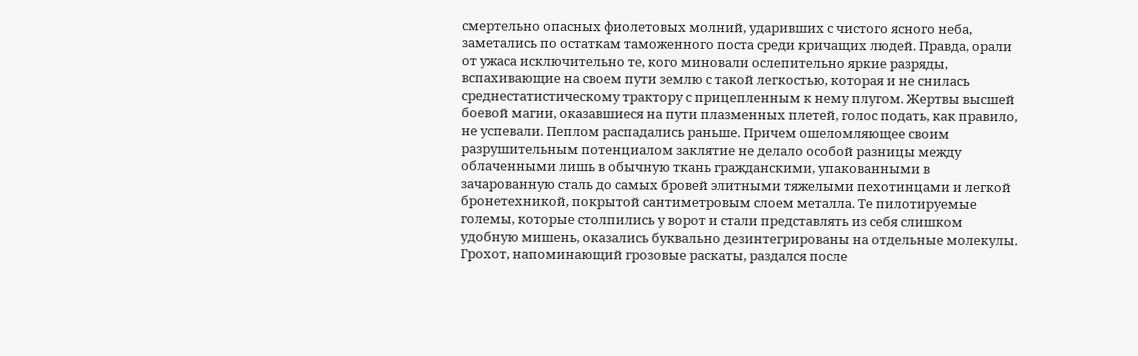смертельно опасных фиолетовых молний, ударивших с чистого ясного неба, заметались по остаткам таможенного поста среди кричащих людей. Правда, орали от ужаса исключительно те, кого миновали ослепительно яркие разряды, вспахивающие на своем пути землю с такой легкостью, которая и не снилась среднестатистическому трактору с прицепленным к нему плугом. Жертвы высшей боевой магии, оказавшиеся на пути плазменных плетей, голос подать, как правило, не успевали. Пеплом распадались раньше. Причем ошеломляющее своим разрушительным потенциалом заклятие не делало особой разницы между облаченными лишь в обычную ткань гражданскими, упакованными в зачарованную сталь до самых бровей элитными тяжелыми пехотинцами и легкой бронетехникой, покрытой сантиметровым слоем металла. Те пилотируемые големы, которые столпились у ворот и стали представлять из себя слишком удобную мишень, оказались буквально дезинтегрированы на отдельные молекулы.
Грохот, напоминающий грозовые раскаты, раздался после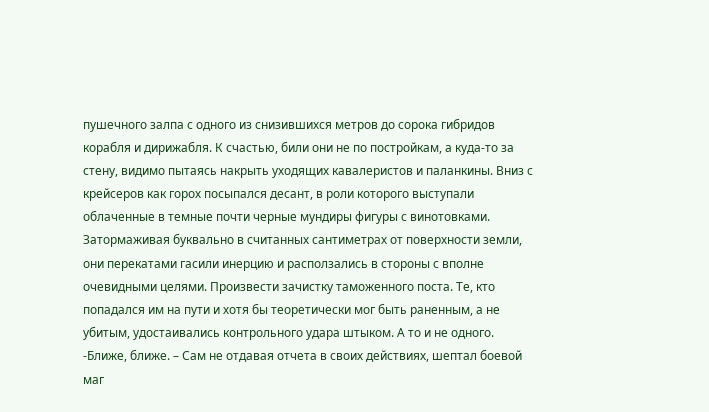пушечного залпа с одного из снизившихся метров до сорока гибридов корабля и дирижабля. К счастью, били они не по постройкам, а куда-то за стену, видимо пытаясь накрыть уходящих кавалеристов и паланкины. Вниз с крейсеров как горох посыпался десант, в роли которого выступали облаченные в темные почти черные мундиры фигуры с винотовками. Затормаживая буквально в считанных сантиметрах от поверхности земли, они перекатами гасили инерцию и расползались в стороны с вполне очевидными целями. Произвести зачистку таможенного поста. Те, кто попадался им на пути и хотя бы теоретически мог быть раненным, а не убитым, удостаивались контрольного удара штыком. А то и не одного.
-Ближе, ближе. – Сам не отдавая отчета в своих действиях, шептал боевой маг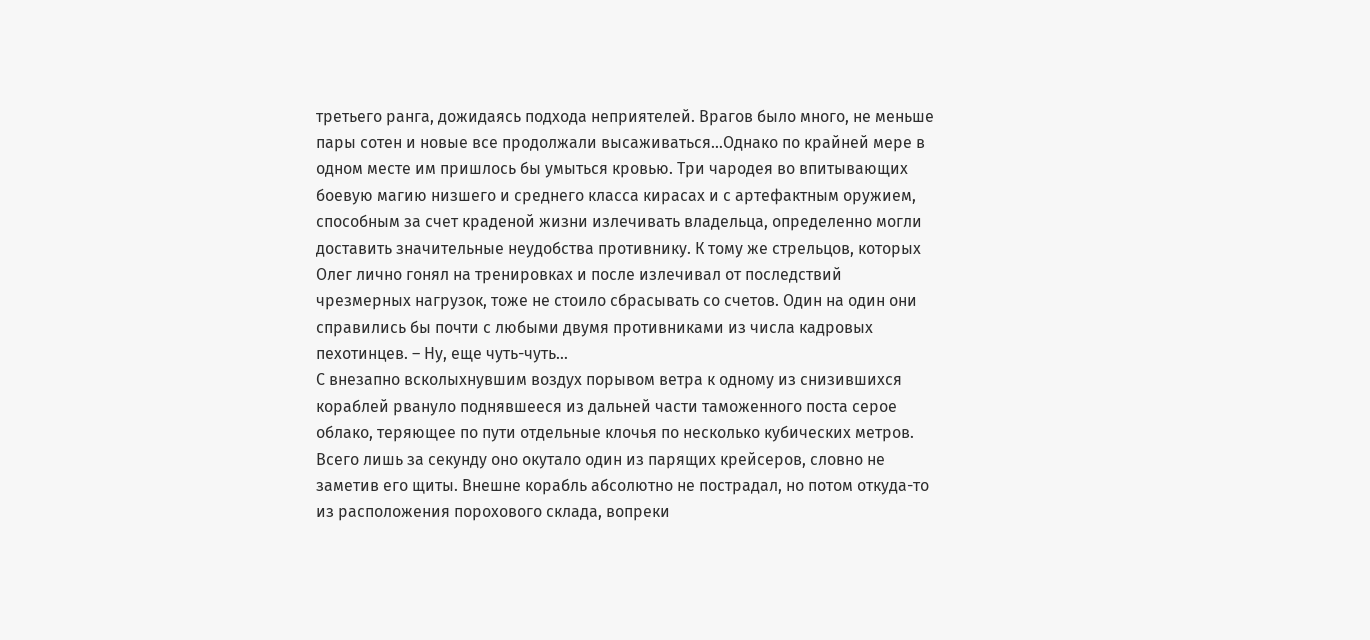третьего ранга, дожидаясь подхода неприятелей. Врагов было много, не меньше пары сотен и новые все продолжали высаживаться…Однако по крайней мере в одном месте им пришлось бы умыться кровью. Три чародея во впитывающих боевую магию низшего и среднего класса кирасах и с артефактным оружием, способным за счет краденой жизни излечивать владельца, определенно могли доставить значительные неудобства противнику. К тому же стрельцов, которых Олег лично гонял на тренировках и после излечивал от последствий чрезмерных нагрузок, тоже не стоило сбрасывать со счетов. Один на один они справились бы почти с любыми двумя противниками из числа кадровых пехотинцев. – Ну, еще чуть-чуть…
С внезапно всколыхнувшим воздух порывом ветра к одному из снизившихся кораблей рвануло поднявшееся из дальней части таможенного поста серое облако, теряющее по пути отдельные клочья по несколько кубических метров. Всего лишь за секунду оно окутало один из парящих крейсеров, словно не заметив его щиты. Внешне корабль абсолютно не пострадал, но потом откуда-то из расположения порохового склада, вопреки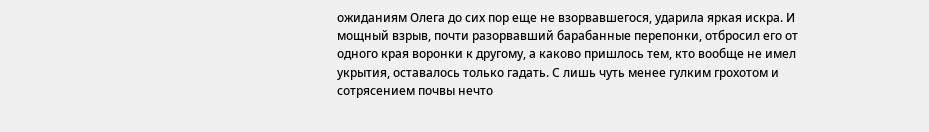ожиданиям Олега до сих пор еще не взорвавшегося, ударила яркая искра. И мощный взрыв, почти разорвавший барабанные перепонки, отбросил его от одного края воронки к другому, а каково пришлось тем, кто вообще не имел укрытия, оставалось только гадать. С лишь чуть менее гулким грохотом и сотрясением почвы нечто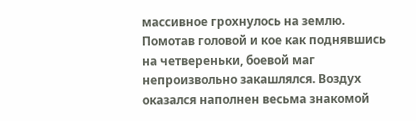массивное грохнулось на землю. Помотав головой и кое как поднявшись на четвереньки, боевой маг непроизвольно закашлялся. Воздух оказался наполнен весьма знакомой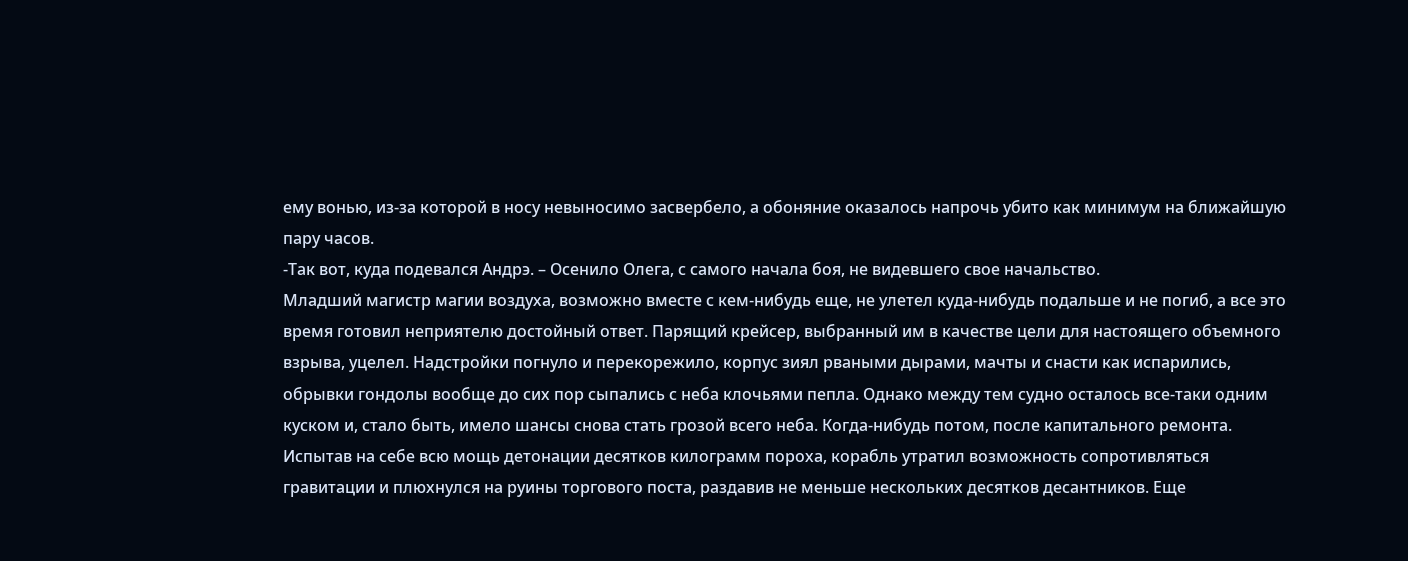ему вонью, из-за которой в носу невыносимо засвербело, а обоняние оказалось напрочь убито как минимум на ближайшую пару часов.
-Так вот, куда подевался Андрэ. – Осенило Олега, с самого начала боя, не видевшего свое начальство.
Младший магистр магии воздуха, возможно вместе с кем-нибудь еще, не улетел куда-нибудь подальше и не погиб, а все это время готовил неприятелю достойный ответ. Парящий крейсер, выбранный им в качестве цели для настоящего объемного взрыва, уцелел. Надстройки погнуло и перекорежило, корпус зиял рваными дырами, мачты и снасти как испарились, обрывки гондолы вообще до сих пор сыпались с неба клочьями пепла. Однако между тем судно осталось все-таки одним куском и, стало быть, имело шансы снова стать грозой всего неба. Когда-нибудь потом, после капитального ремонта. Испытав на себе всю мощь детонации десятков килограмм пороха, корабль утратил возможность сопротивляться гравитации и плюхнулся на руины торгового поста, раздавив не меньше нескольких десятков десантников. Еще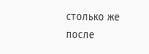столько же после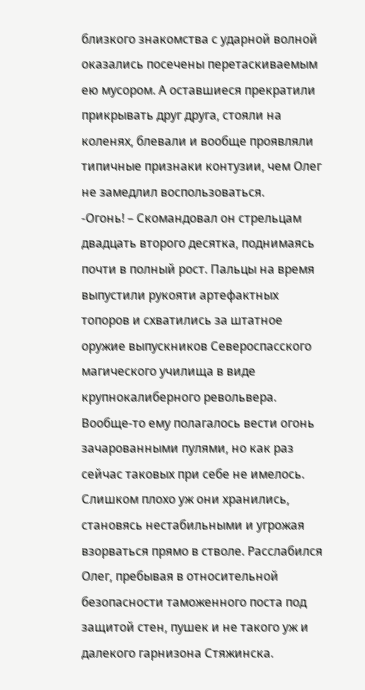близкого знакомства с ударной волной оказались посечены перетаскиваемым ею мусором. А оставшиеся прекратили прикрывать друг друга, стояли на коленях, блевали и вообще проявляли типичные признаки контузии, чем Олег не замедлил воспользоваться.
-Огонь! – Скомандовал он стрельцам двадцать второго десятка, поднимаясь почти в полный рост. Пальцы на время выпустили рукояти артефактных топоров и схватились за штатное оружие выпускников Североспасского магического училища в виде крупнокалиберного револьвера. Вообще-то ему полагалось вести огонь зачарованными пулями, но как раз сейчас таковых при себе не имелось. Слишком плохо уж они хранились, становясь нестабильными и угрожая взорваться прямо в стволе. Расслабился Олег, пребывая в относительной безопасности таможенного поста под защитой стен, пушек и не такого уж и далекого гарнизона Стяжинска.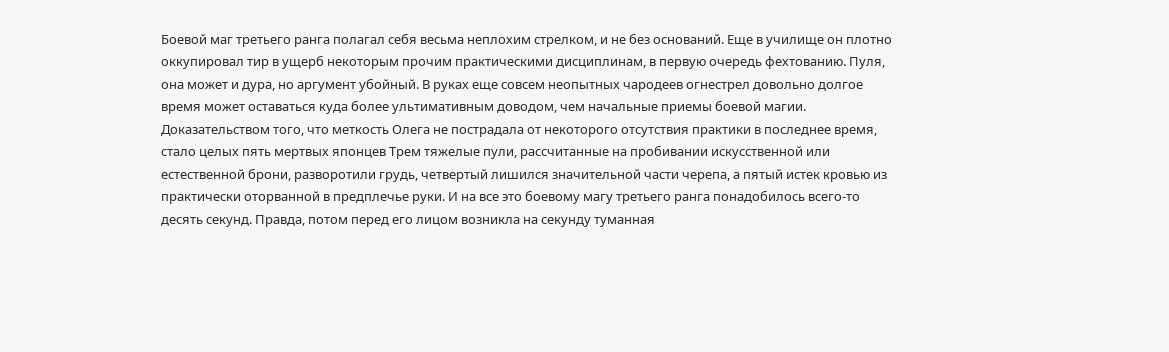Боевой маг третьего ранга полагал себя весьма неплохим стрелком, и не без оснований. Еще в училище он плотно оккупировал тир в ущерб некоторым прочим практическими дисциплинам, в первую очередь фехтованию. Пуля, она может и дура, но аргумент убойный. В руках еще совсем неопытных чародеев огнестрел довольно долгое время может оставаться куда более ультимативным доводом, чем начальные приемы боевой магии. Доказательством того, что меткость Олега не пострадала от некоторого отсутствия практики в последнее время, стало целых пять мертвых японцев Трем тяжелые пули, рассчитанные на пробивании искусственной или естественной брони, разворотили грудь, четвертый лишился значительной части черепа, а пятый истек кровью из практически оторванной в предплечье руки. И на все это боевому магу третьего ранга понадобилось всего-то десять секунд. Правда, потом перед его лицом возникла на секунду туманная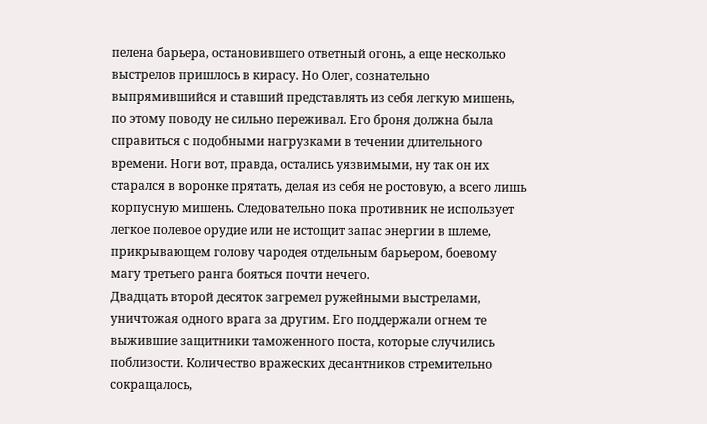пелена барьера, остановившего ответный огонь, а еще несколько выстрелов пришлось в кирасу. Но Олег, сознательно выпрямившийся и ставший представлять из себя легкую мишень, по этому поводу не сильно переживал. Его броня должна была справиться с подобными нагрузками в течении длительного времени. Ноги вот, правда, остались уязвимыми, ну так он их старался в воронке прятать, делая из себя не ростовую, а всего лишь корпусную мишень. Следовательно пока противник не использует легкое полевое орудие или не истощит запас энергии в шлеме, прикрывающем голову чародея отдельным барьером, боевому магу третьего ранга бояться почти нечего.
Двадцать второй десяток загремел ружейными выстрелами, уничтожая одного врага за другим. Его поддержали огнем те выжившие защитники таможенного поста, которые случились поблизости. Количество вражеских десантников стремительно сокращалось,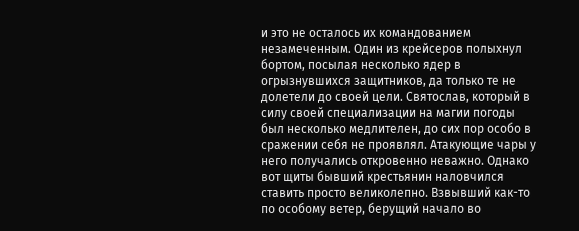и это не осталось их командованием незамеченным. Один из крейсеров полыхнул бортом, посылая несколько ядер в огрызнувшихся защитников, да только те не долетели до своей цели. Святослав, который в силу своей специализации на магии погоды был несколько медлителен, до сих пор особо в сражении себя не проявлял. Атакующие чары у него получались откровенно неважно. Однако вот щиты бывший крестьянин наловчился ставить просто великолепно. Взвывший как-то по особому ветер, берущий начало во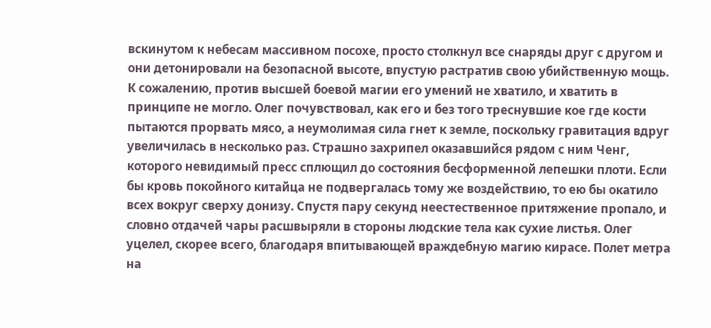вскинутом к небесам массивном посохе, просто столкнул все снаряды друг с другом и они детонировали на безопасной высоте, впустую растратив свою убийственную мощь. К сожалению, против высшей боевой магии его умений не хватило, и хватить в принципе не могло. Олег почувствовал, как его и без того треснувшие кое где кости пытаются прорвать мясо, а неумолимая сила гнет к земле, поскольку гравитация вдруг увеличилась в несколько раз. Страшно захрипел оказавшийся рядом с ним Ченг, которого невидимый пресс сплющил до состояния бесформенной лепешки плоти. Если бы кровь покойного китайца не подвергалась тому же воздействию, то ею бы окатило всех вокруг сверху донизу. Спустя пару секунд неестественное притяжение пропало, и словно отдачей чары расшвыряли в стороны людские тела как сухие листья. Олег уцелел, скорее всего, благодаря впитывающей враждебную магию кирасе. Полет метра на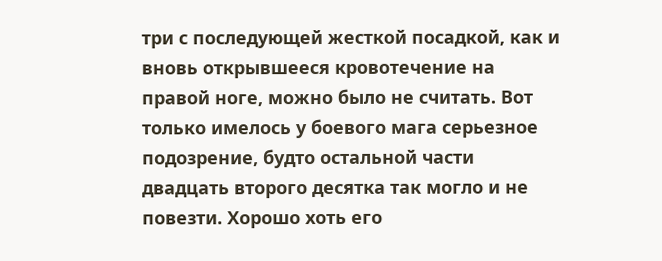три с последующей жесткой посадкой, как и вновь открывшееся кровотечение на правой ноге, можно было не считать. Вот только имелось у боевого мага серьезное подозрение, будто остальной части двадцать второго десятка так могло и не повезти. Хорошо хоть его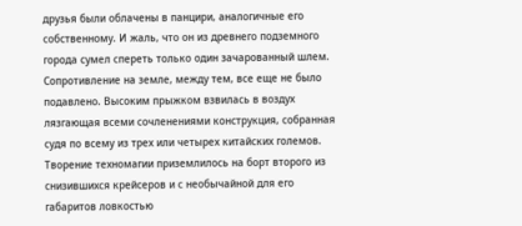друзья были облачены в панцири, аналогичные его собственному. И жаль, что он из древнего подземного города сумел спереть только один зачарованный шлем.
Сопротивление на земле, между тем, все еще не было подавлено. Высоким прыжком взвилась в воздух лязгающая всеми сочленениями конструкция, собранная судя по всему из трех или четырех китайских големов. Творение техномагии приземлилось на борт второго из снизившихся крейсеров и с необычайной для его габаритов ловкостью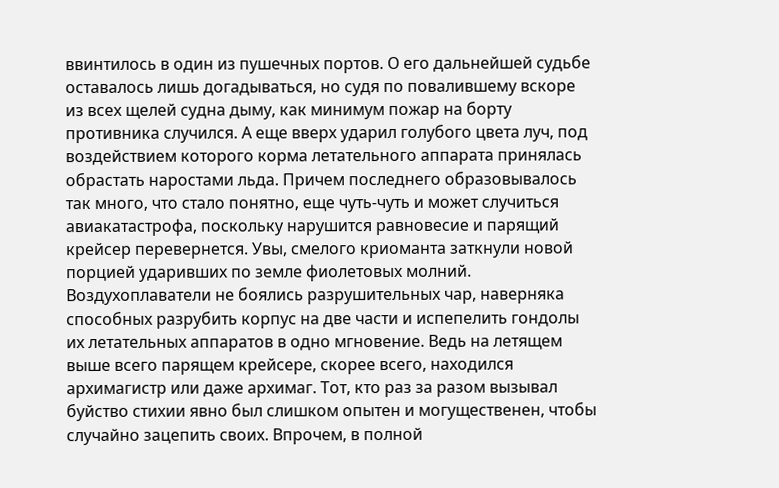ввинтилось в один из пушечных портов. О его дальнейшей судьбе оставалось лишь догадываться, но судя по повалившему вскоре из всех щелей судна дыму, как минимум пожар на борту противника случился. А еще вверх ударил голубого цвета луч, под воздействием которого корма летательного аппарата принялась обрастать наростами льда. Причем последнего образовывалось так много, что стало понятно, еще чуть-чуть и может случиться авиакатастрофа, поскольку нарушится равновесие и парящий крейсер перевернется. Увы, смелого криоманта заткнули новой порцией ударивших по земле фиолетовых молний. Воздухоплаватели не боялись разрушительных чар, наверняка способных разрубить корпус на две части и испепелить гондолы их летательных аппаратов в одно мгновение. Ведь на летящем выше всего парящем крейсере, скорее всего, находился архимагистр или даже архимаг. Тот, кто раз за разом вызывал буйство стихии явно был слишком опытен и могущественен, чтобы случайно зацепить своих. Впрочем, в полной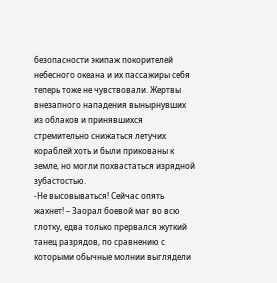безопасности экипаж покорителей небесного океана и их пассажиры себя теперь тоже не чувствовали. Жертвы внезапного нападения вынырнувших из облаков и принявшихся стремительно снижаться летучих кораблей хоть и были прикованы к земле, но могли похвастаться изрядной зубастостью.
-Не высовываться! Сейчас опять жахнет! – Заорал боевой маг во всю глотку, едва только прервался жуткий танец разрядов, по сравнению с которыми обычные молнии выглядели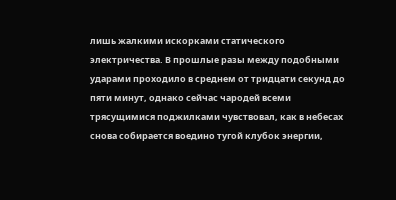лишь жалкими искорками статического электричества. В прошлые разы между подобными ударами проходило в среднем от тридцати секунд до пяти минут, однако сейчас чародей всеми трясущимися поджилками чувствовал, как в небесах снова собирается воедино тугой клубок энергии,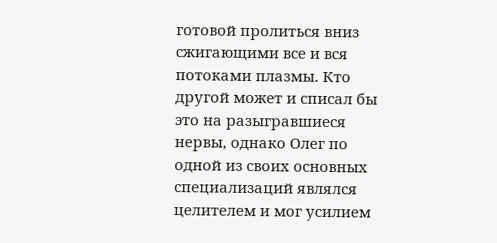готовой пролиться вниз сжигающими все и вся потоками плазмы. Кто другой может и списал бы это на разыгравшиеся нервы, однако Олег по одной из своих основных специализаций являлся целителем и мог усилием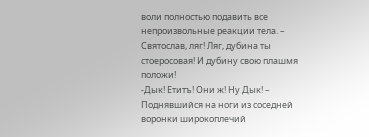воли полностью подавить все непроизвольные реакции тела. – Святослав, ляг! Ляг, дубина ты стоеросовая! И дубину свою плашмя положи!
-Дык! Етитъ! Они ж! Ну Дык! – Поднявшийся на ноги из соседней воронки широкоплечий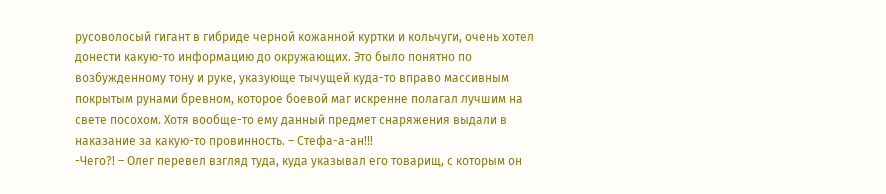русоволосый гигант в гибриде черной кожанной куртки и кольчуги, очень хотел донести какую-то информацию до окружающих. Это было понятно по возбужденному тону и руке, указующе тычущей куда-то вправо массивным покрытым рунами бревном, которое боевой маг искренне полагал лучшим на свете посохом. Хотя вообще-то ему данный предмет снаряжения выдали в наказание за какую-то провинность. – Стефа-а-ан!!!
-Чего?! – Олег перевел взгляд туда, куда указывал его товарищ, с которым он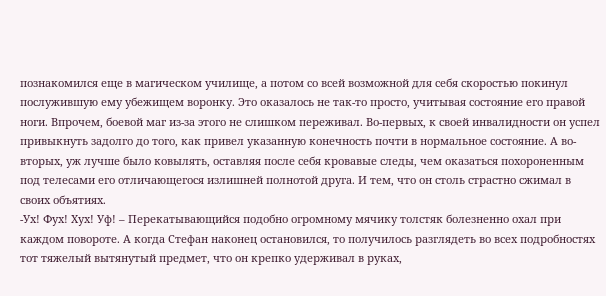познакомился еще в магическом училище, а потом со всей возможной для себя скоростью покинул послужившую ему убежищем воронку. Это оказалось не так-то просто, учитывая состояние его правой ноги. Впрочем, боевой маг из-за этого не слишком переживал. Во-первых, к своей инвалидности он успел привыкнуть задолго до того, как привел указанную конечность почти в нормальное состояние. А во-вторых, уж лучше было ковылять, оставляя после себя кровавые следы, чем оказаться похороненным под телесами его отличающегося излишней полнотой друга. И тем, что он столь страстно сжимал в своих объятиях.
-Ух! Фух! Хух! Уф! – Перекатывающийся подобно огромному мячику толстяк болезненно охал при каждом повороте. А когда Стефан наконец остановился, то получилось разглядеть во всех подробностях тот тяжелый вытянутый предмет, что он крепко удерживал в руках,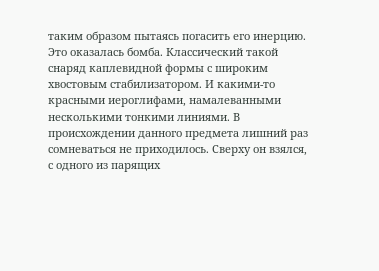таким образом пытаясь погасить его инерцию. Это оказалась бомба. Классический такой снаряд каплевидной формы с широким хвостовым стабилизатором. И какими-то красными иероглифами, намалеванными несколькими тонкими линиями. В происхождении данного предмета лишний раз сомневаться не приходилось. Сверху он взялся, с одного из парящих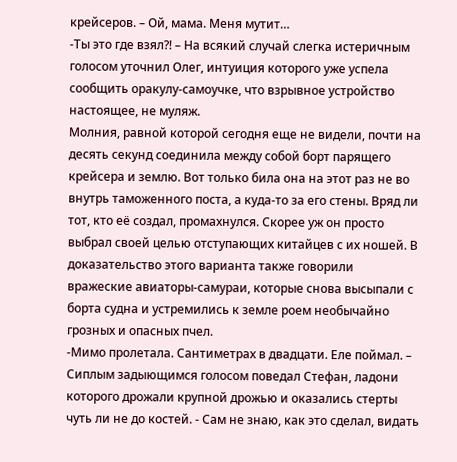крейсеров. – Ой, мама. Меня мутит…
-Ты это где взял?! – На всякий случай слегка истеричным голосом уточнил Олег, интуиция которого уже успела сообщить оракулу-самоучке, что взрывное устройство настоящее, не муляж.
Молния, равной которой сегодня еще не видели, почти на десять секунд соединила между собой борт парящего крейсера и землю. Вот только била она на этот раз не во внутрь таможенного поста, а куда-то за его стены. Вряд ли тот, кто её создал, промахнулся. Скорее уж он просто выбрал своей целью отступающих китайцев с их ношей. В доказательство этого варианта также говорили вражеские авиаторы-самураи, которые снова высыпали с борта судна и устремились к земле роем необычайно грозных и опасных пчел.
-Мимо пролетала. Сантиметрах в двадцати. Еле поймал. – Сиплым задыющимся голосом поведал Стефан, ладони которого дрожали крупной дрожью и оказались стерты чуть ли не до костей. - Сам не знаю, как это сделал, видать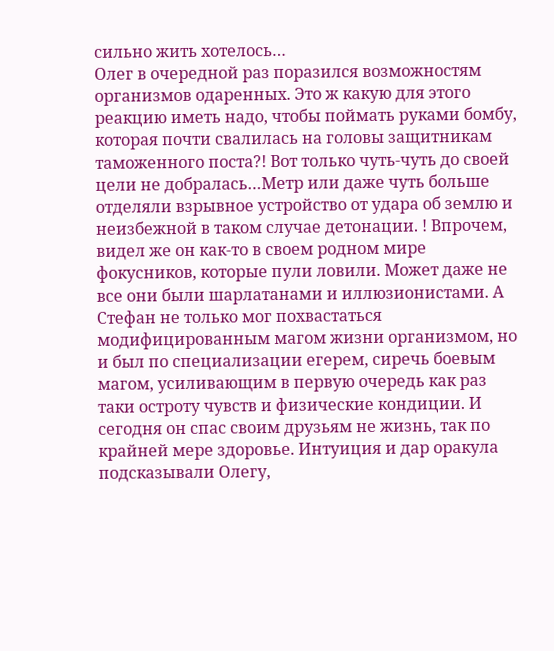сильно жить хотелось…
Олег в очередной раз поразился возможностям организмов одаренных. Это ж какую для этого реакцию иметь надо, чтобы поймать руками бомбу, которая почти свалилась на головы защитникам таможенного поста?! Вот только чуть-чуть до своей цели не добралась…Метр или даже чуть больше отделяли взрывное устройство от удара об землю и неизбежной в таком случае детонации. ! Впрочем, видел же он как-то в своем родном мире фокусников, которые пули ловили. Может даже не все они были шарлатанами и иллюзионистами. А Стефан не только мог похвастаться модифицированным магом жизни организмом, но и был по специализации егерем, сиречь боевым магом, усиливающим в первую очередь как раз таки остроту чувств и физические кондиции. И сегодня он спас своим друзьям не жизнь, так по крайней мере здоровье. Интуиция и дар оракула подсказывали Олегу,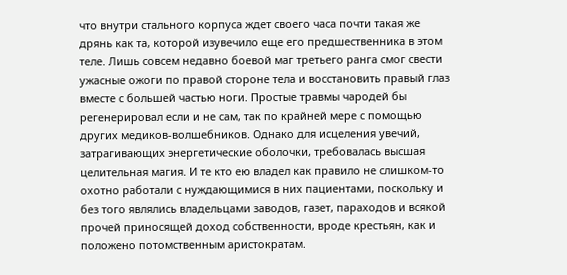что внутри стального корпуса ждет своего часа почти такая же дрянь как та, которой изувечило еще его предшественника в этом теле. Лишь совсем недавно боевой маг третьего ранга смог свести ужасные ожоги по правой стороне тела и восстановить правый глаз вместе с большей частью ноги. Простые травмы чародей бы регенерировал если и не сам, так по крайней мере с помощью других медиков-волшебников. Однако для исцеления увечий, затрагивающих энергетические оболочки, требовалась высшая целительная магия. И те кто ею владел как правило не слишком-то охотно работали с нуждающимися в них пациентами, поскольку и без того являлись владельцами заводов, газет, параходов и всякой прочей приносящей доход собственности, вроде крестьян, как и положено потомственным аристократам.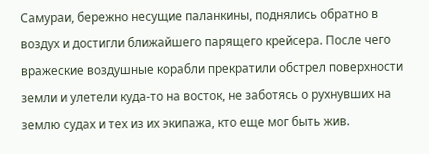Самураи, бережно несущие паланкины, поднялись обратно в воздух и достигли ближайшего парящего крейсера. После чего вражеские воздушные корабли прекратили обстрел поверхности земли и улетели куда-то на восток, не заботясь о рухнувших на землю судах и тех из их экипажа, кто еще мог быть жив.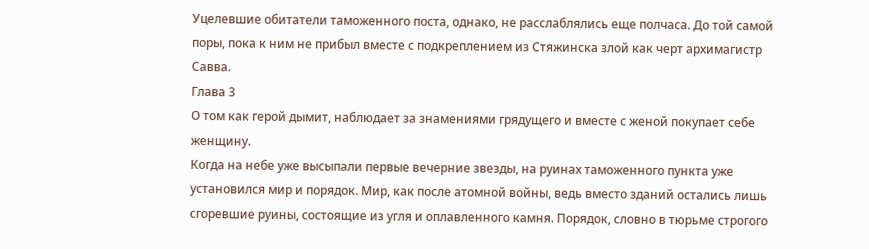Уцелевшие обитатели таможенного поста, однако, не расслаблялись еще полчаса. До той самой поры, пока к ним не прибыл вместе с подкреплением из Стяжинска злой как черт архимагистр Савва.
Глава 3
О том как герой дымит, наблюдает за знамениями грядущего и вместе с женой покупает себе женщину.
Когда на небе уже высыпали первые вечерние звезды, на руинах таможенного пункта уже установился мир и порядок. Мир, как после атомной войны, ведь вместо зданий остались лишь сгоревшие руины, состоящие из угля и оплавленного камня. Порядок, словно в тюрьме строгого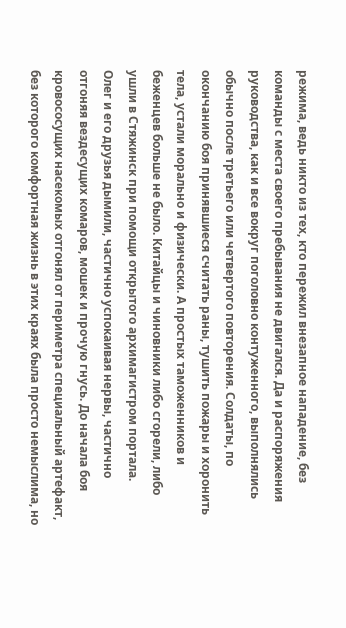режима, ведь никто из тех, кто пережил внезапное нападение, без команды с места своего пребывания не двигался. Да и распоряжения руководства, как и все вокруг поголовно контуженного, выполнялись обычно после третьего или четвертого повторения. Солдаты, по окончанию боя принявшиеся считать раны, тушить пожары и хоронить тела, устали морально и физически. А простых таможенников и беженцев больше не было. Китайцы и чиновники либо сгорели, либо ушли в Стяжинск при помощи открытого архимагистром портала.
Олег и его друзья дымили, частично успокаивая нервы, частично отгоняя вездесущих комаров, мошек и прочую гнусь. До начала боя кровососущих насекомых отгонял от периметра специальный артефакт, без которого комфортная жизнь в этих краях была просто немыслима, но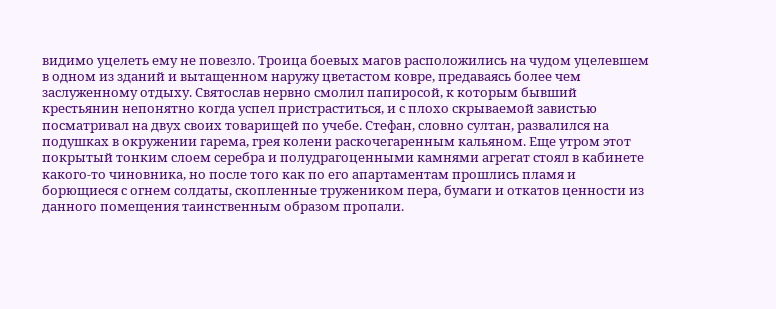видимо уцелеть ему не повезло. Троица боевых магов расположились на чудом уцелевшем в одном из зданий и вытащенном наружу цветастом ковре, предаваясь более чем заслуженному отдыху. Святослав нервно смолил папиросой, к которым бывший крестьянин непонятно когда успел пристраститься, и с плохо скрываемой завистью посматривал на двух своих товарищей по учебе. Стефан, словно султан, развалился на подушках в окружении гарема, грея колени раскочегаренным кальяном. Еще утром этот покрытый тонким слоем серебра и полудрагоценными камнями агрегат стоял в кабинете какого-то чиновника, но после того как по его апартаментам прошлись пламя и борющиеся с огнем солдаты, скопленные тружеником пера, бумаги и откатов ценности из данного помещения таинственным образом пропали.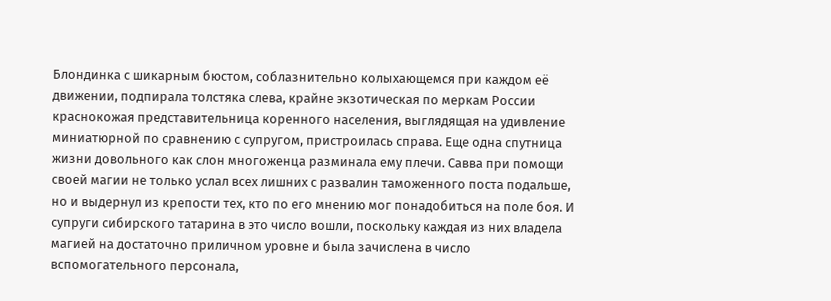Блондинка с шикарным бюстом, соблазнительно колыхающемся при каждом её движении, подпирала толстяка слева, крайне экзотическая по меркам России краснокожая представительница коренного населения, выглядящая на удивление миниатюрной по сравнению с супругом, пристроилась справа. Еще одна спутница жизни довольного как слон многоженца разминала ему плечи. Савва при помощи своей магии не только услал всех лишних с развалин таможенного поста подальше, но и выдернул из крепости тех, кто по его мнению мог понадобиться на поле боя. И супруги сибирского татарина в это число вошли, поскольку каждая из них владела магией на достаточно приличном уровне и была зачислена в число вспомогательного персонала,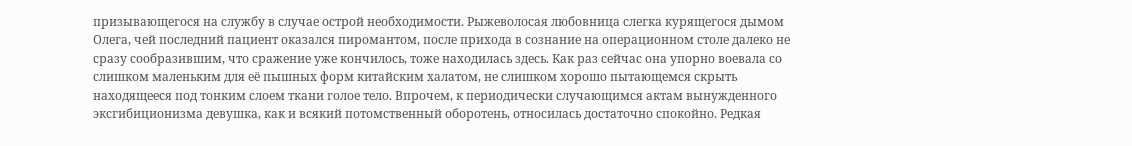призывающегося на службу в случае острой необходимости. Рыжеволосая любовница слегка курящегося дымом Олега, чей последний пациент оказался пиромантом, после прихода в сознание на операционном столе далеко не сразу сообразившим, что сражение уже кончилось, тоже находилась здесь. Как раз сейчас она упорно воевала со слишком маленьким для её пышных форм китайским халатом, не слишком хорошо пытающемся скрыть находящееся под тонким слоем ткани голое тело. Впрочем, к периодически случающимся актам вынужденного эксгибиционизма девушка, как и всякий потомственный оборотень, относилась достаточно спокойно. Редкая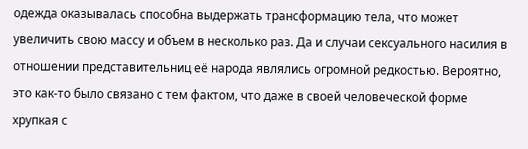одежда оказывалась способна выдержать трансформацию тела, что может увеличить свою массу и объем в несколько раз. Да и случаи сексуального насилия в отношении представительниц её народа являлись огромной редкостью. Вероятно, это как-то было связано с тем фактом, что даже в своей человеческой форме хрупкая с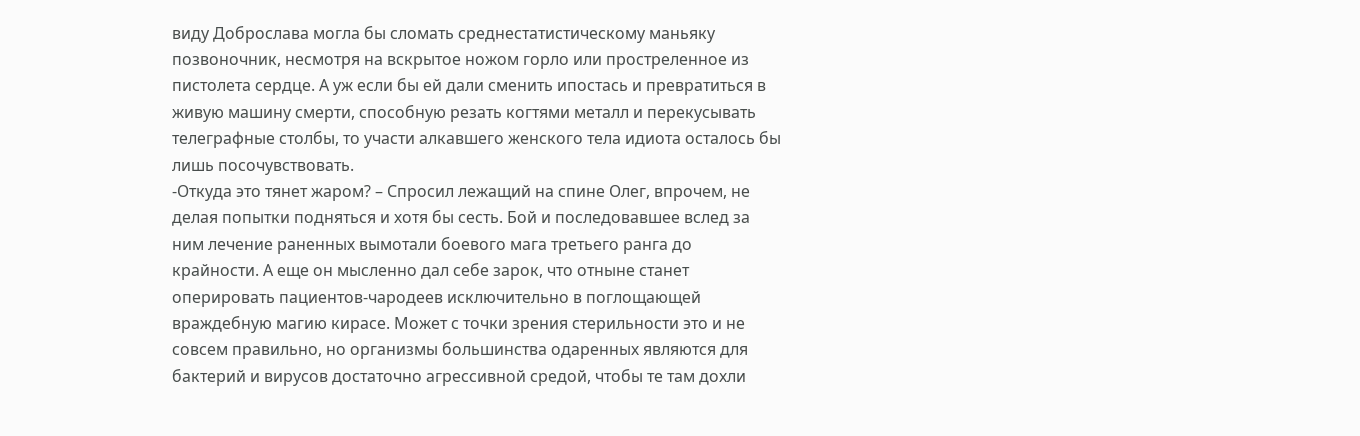виду Доброслава могла бы сломать среднестатистическому маньяку позвоночник, несмотря на вскрытое ножом горло или простреленное из пистолета сердце. А уж если бы ей дали сменить ипостась и превратиться в живую машину смерти, способную резать когтями металл и перекусывать телеграфные столбы, то участи алкавшего женского тела идиота осталось бы лишь посочувствовать.
-Откуда это тянет жаром? – Спросил лежащий на спине Олег, впрочем, не делая попытки подняться и хотя бы сесть. Бой и последовавшее вслед за ним лечение раненных вымотали боевого мага третьего ранга до крайности. А еще он мысленно дал себе зарок, что отныне станет оперировать пациентов-чародеев исключительно в поглощающей враждебную магию кирасе. Может с точки зрения стерильности это и не совсем правильно, но организмы большинства одаренных являются для бактерий и вирусов достаточно агрессивной средой, чтобы те там дохли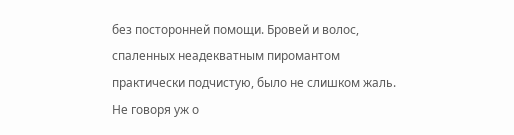без посторонней помощи. Бровей и волос, спаленных неадекватным пиромантом практически подчистую, было не слишком жаль. Не говоря уж о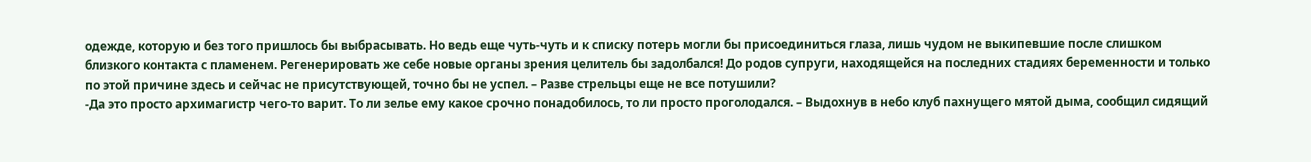одежде, которую и без того пришлось бы выбрасывать. Но ведь еще чуть-чуть и к списку потерь могли бы присоединиться глаза, лишь чудом не выкипевшие после слишком близкого контакта с пламенем. Регенерировать же себе новые органы зрения целитель бы задолбался! До родов супруги, находящейся на последних стадиях беременности и только по этой причине здесь и сейчас не присутствующей, точно бы не успел. – Разве стрельцы еще не все потушили?
-Да это просто архимагистр чего-то варит. То ли зелье ему какое срочно понадобилось, то ли просто проголодался. – Выдохнув в небо клуб пахнущего мятой дыма, сообщил сидящий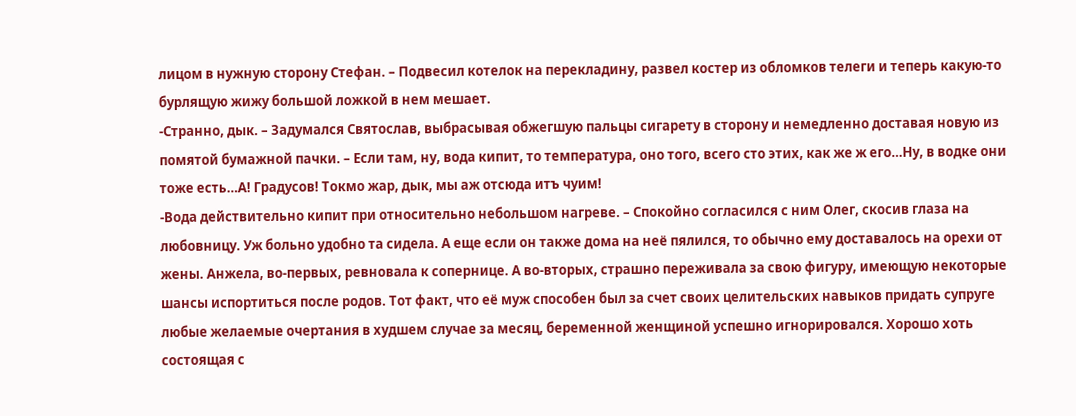лицом в нужную сторону Стефан. – Подвесил котелок на перекладину, развел костер из обломков телеги и теперь какую-то бурлящую жижу большой ложкой в нем мешает.
-Странно, дык. – Задумался Святослав, выбрасывая обжегшую пальцы сигарету в сторону и немедленно доставая новую из помятой бумажной пачки. – Если там, ну, вода кипит, то температура, оно того, всего сто этих, как же ж его…Ну, в водке они тоже есть…А! Градусов! Токмо жар, дык, мы аж отсюда итъ чуим!
-Вода действительно кипит при относительно небольшом нагреве. – Спокойно согласился с ним Олег, скосив глаза на любовницу. Уж больно удобно та сидела. А еще если он также дома на неё пялился, то обычно ему доставалось на орехи от жены. Анжела, во-первых, ревновала к сопернице. А во-вторых, страшно переживала за свою фигуру, имеющую некоторые шансы испортиться после родов. Тот факт, что её муж способен был за счет своих целительских навыков придать супруге любые желаемые очертания в худшем случае за месяц, беременной женщиной успешно игнорировался. Хорошо хоть состоящая с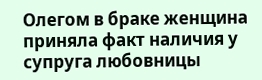Олегом в браке женщина приняла факт наличия у супруга любовницы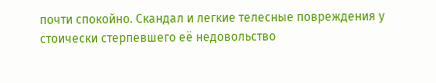почти спокойно. Скандал и легкие телесные повреждения у стоически стерпевшего её недовольство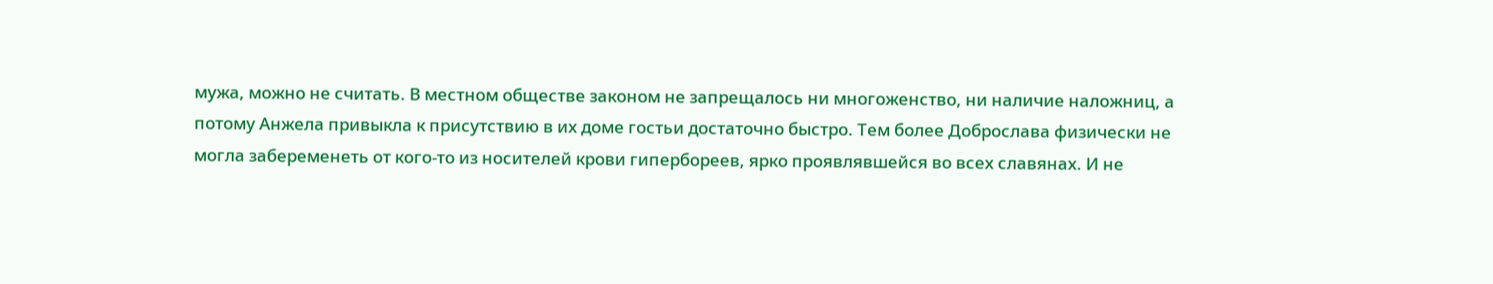мужа, можно не считать. В местном обществе законом не запрещалось ни многоженство, ни наличие наложниц, а потому Анжела привыкла к присутствию в их доме гостьи достаточно быстро. Тем более Доброслава физически не могла забеременеть от кого-то из носителей крови гипербореев, ярко проявлявшейся во всех славянах. И не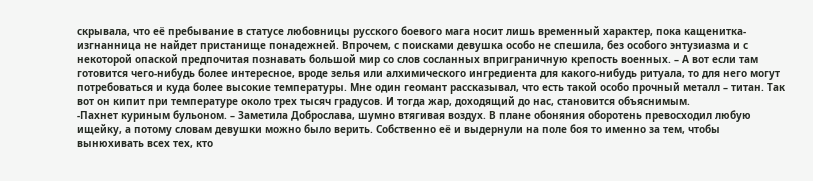скрывала, что её пребывание в статусе любовницы русского боевого мага носит лишь временный характер, пока кащенитка-изгнанница не найдет пристанище понадежней. Впрочем, с поисками девушка особо не спешила, без особого энтузиазма и с некоторой опаской предпочитая познавать большой мир со слов сосланных вприграничную крепость военных. – А вот если там готовится чего-нибудь более интересное, вроде зелья или алхимического ингредиента для какого-нибудь ритуала, то для него могут потребоваться и куда более высокие температуры. Мне один геомант рассказывал, что есть такой особо прочный металл – титан. Так вот он кипит при температуре около трех тысяч градусов. И тогда жар, доходящий до нас, становится объяснимым.
-Пахнет куриным бульоном. – Заметила Доброслава, шумно втягивая воздух. В плане обоняния оборотень превосходил любую ищейку, а потому словам девушки можно было верить. Собственно её и выдернули на поле боя то именно за тем, чтобы вынюхивать всех тех, кто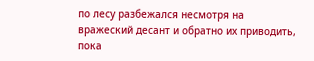по лесу разбежался несмотря на вражеский десант и обратно их приводить, пока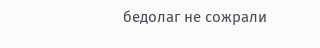бедолаг не сожрали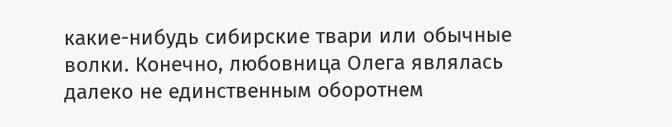какие-нибудь сибирские твари или обычные волки. Конечно, любовница Олега являлась далеко не единственным оборотнем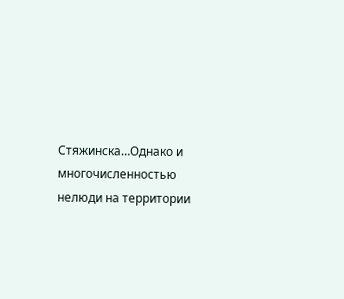Стяжинска…Однако и многочисленностью нелюди на территории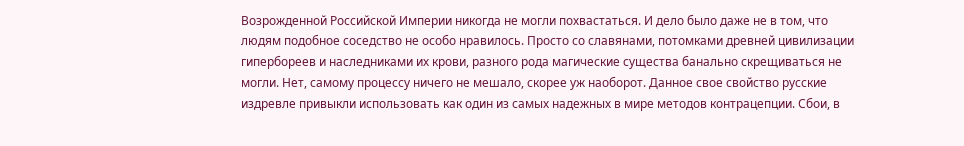Возрожденной Российской Империи никогда не могли похвастаться. И дело было даже не в том, что людям подобное соседство не особо нравилось. Просто со славянами, потомками древней цивилизации гипербореев и наследниками их крови, разного рода магические существа банально скрещиваться не могли. Нет, самому процессу ничего не мешало, скорее уж наоборот. Данное свое свойство русские издревле привыкли использовать как один из самых надежных в мире методов контрацепции. Сбои, в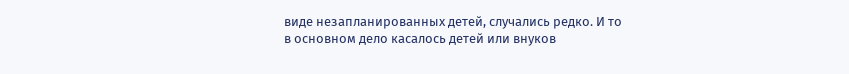виде незапланированных детей, случались редко. И то в основном дело касалось детей или внуков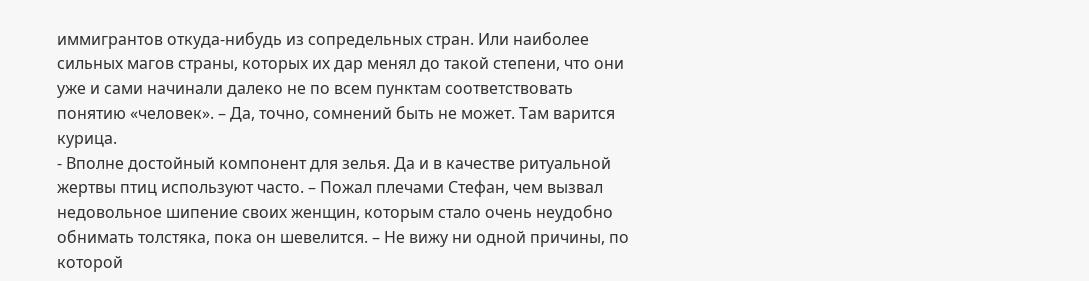иммигрантов откуда-нибудь из сопредельных стран. Или наиболее сильных магов страны, которых их дар менял до такой степени, что они уже и сами начинали далеко не по всем пунктам соответствовать понятию «человек». – Да, точно, сомнений быть не может. Там варится курица.
- Вполне достойный компонент для зелья. Да и в качестве ритуальной жертвы птиц используют часто. – Пожал плечами Стефан, чем вызвал недовольное шипение своих женщин, которым стало очень неудобно обнимать толстяка, пока он шевелится. – Не вижу ни одной причины, по которой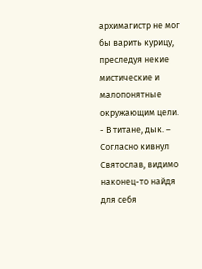архимагистр не мог бы варить курицу, преследуя некие мистические и малопонятные окружающим цели.
- В титане, дык. – Согласно кивнул Святослав, видимо наконец-то найдя для себя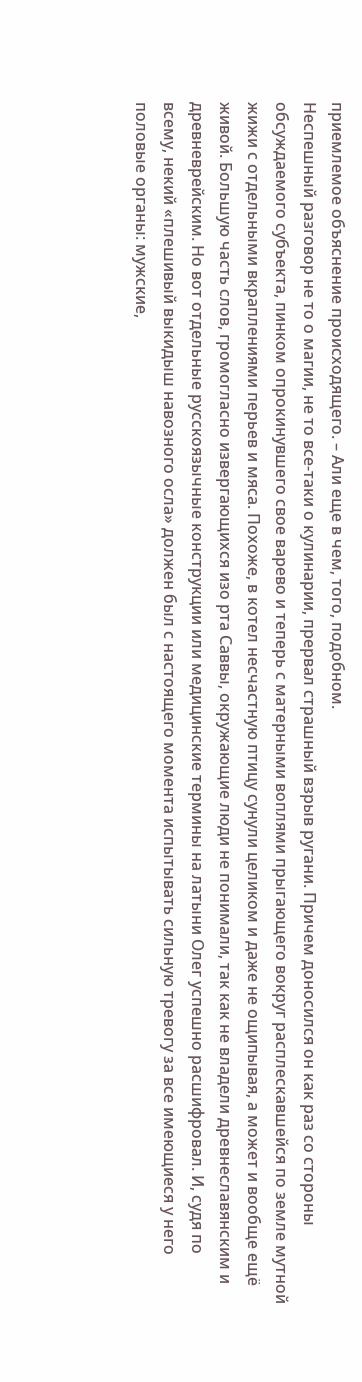приемлемое объяснение происходящего. – Али еще в чем, того, подобном.
Неспешный разговор не то о магии, не то все-таки о кулинарии, прервал страшный взрыв ругани. Причем доносился он как раз со стороны обсуждаемого субъекта, пинком опрокинувшего свое варево и теперь с матерными воплями прыгающего вокруг расплескавшейся по земле мутной жижи с отдельными вкраплениями перьев и мяса. Похоже, в котел несчастную птицу сунули целиком и даже не ощипывая, а может и вообще ещё живой. Большую часть слов, громогласно извергающихся изо рта Саввы, окружающие люди не понимали, так как не владели древнеславянским и древневрейским. Но вот отдельные русскоязычные конструкции или медицинские термины на латыни Олег успешно расшифровал. И, судя по всему, некий «плешивый выкидыш навозного осла» должен был с настоящего момента испытывать сильную тревогу за все имеющиеся у него половые органы: мужские,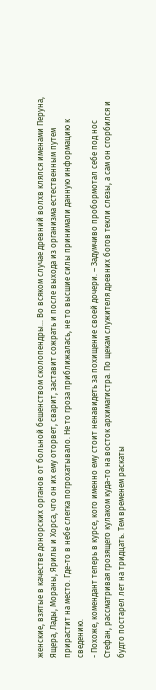женские, взятые в качестве донорских органов от больной бешенством сколопендры… Во всяком случае древний волхв клялся именами Перуна, Ящера, Лады, Мораны, Ярилы и Хорса, что он их ему оторвет, сварит, заставит сожрать и после выхода из организма естественным путем прирастит на место. Где-то в небе слегка погрохатывало. Не то гроза приближалась, не то высшие силы принимали данную информацию к сведению.
- Похоже, комендант теперь в курсе, кого именно ему стоит ненавидеть за похищение своей дочери. – Задумчиво пробормотал себе под нос Стефан, рассматривая грозящего кулаком куда-то на восток архимагистра. По щекам служителя древних богов текли слезы, а сам он сгорбился и будто постарел лет на тридцать. Тем временем раскаты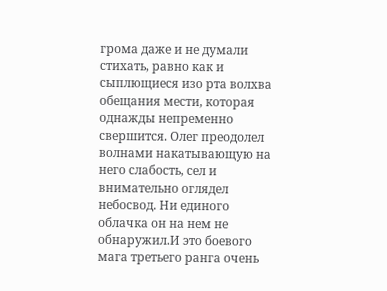грома даже и не думали стихать, равно как и сыплющиеся изо рта волхва обещания мести, которая однажды непременно свершится. Олег преодолел волнами накатывающую на него слабость, сел и внимательно оглядел небосвод. Ни единого облачка он на нем не обнаружил.И это боевого мага третьего ранга очень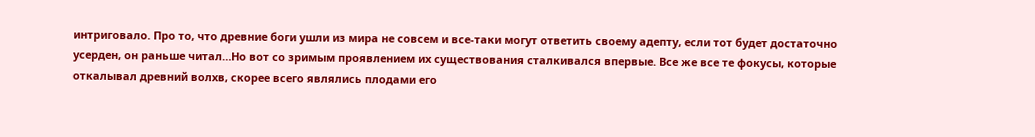интриговало. Про то, что древние боги ушли из мира не совсем и все-таки могут ответить своему адепту, если тот будет достаточно усерден, он раньше читал…Но вот со зримым проявлением их существования сталкивался впервые. Все же все те фокусы, которые откалывал древний волхв, скорее всего являлись плодами его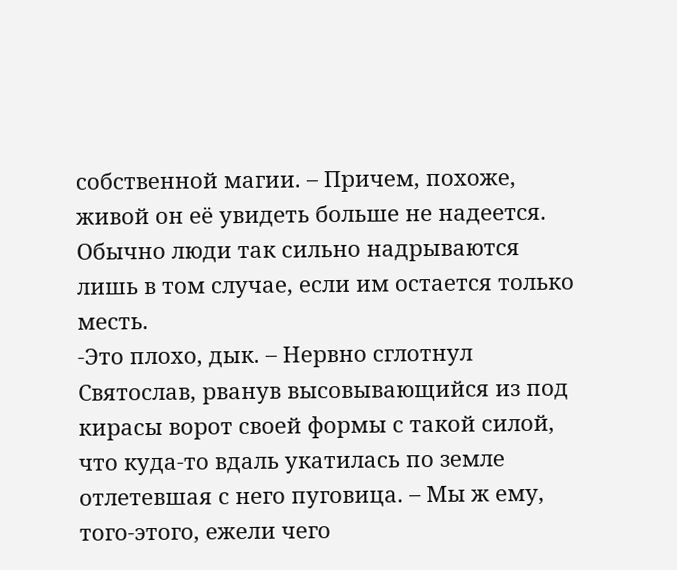собственной магии. – Причем, похоже, живой он её увидеть больше не надеется. Обычно люди так сильно надрываются лишь в том случае, если им остается только месть.
-Это плохо, дык. – Нервно сглотнул Святослав, рванув высовывающийся из под кирасы ворот своей формы с такой силой, что куда-то вдаль укатилась по земле отлетевшая с него пуговица. – Мы ж ему, того-этого, ежели чего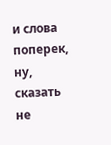и слова поперек, ну, сказать не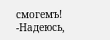смогемъ!
-Надеюсь,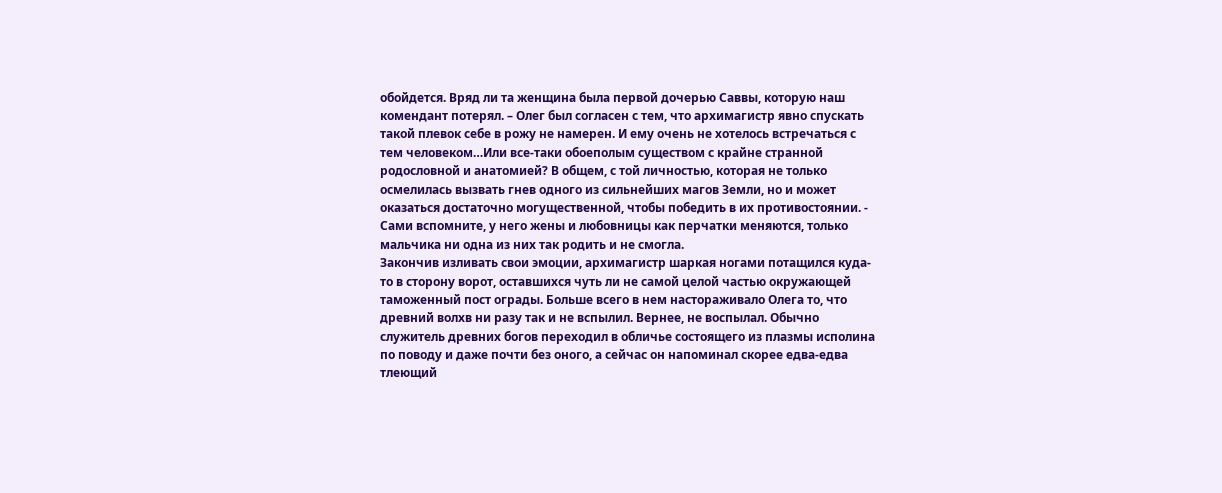обойдется. Вряд ли та женщина была первой дочерью Саввы, которую наш комендант потерял. – Олег был согласен с тем, что архимагистр явно спускать такой плевок себе в рожу не намерен. И ему очень не хотелось встречаться с тем человеком…Или все-таки обоеполым существом с крайне странной родословной и анатомией? В общем, с той личностью, которая не только осмелилась вызвать гнев одного из сильнейших магов Земли, но и может оказаться достаточно могущественной, чтобы победить в их противостоянии. - Сами вспомните, у него жены и любовницы как перчатки меняются, только мальчика ни одна из них так родить и не смогла.
Закончив изливать свои эмоции, архимагистр шаркая ногами потащился куда-то в сторону ворот, оставшихся чуть ли не самой целой частью окружающей таможенный пост ограды. Больше всего в нем настораживало Олега то, что древний волхв ни разу так и не вспылил. Вернее, не воспылал. Обычно служитель древних богов переходил в обличье состоящего из плазмы исполина по поводу и даже почти без оного, а сейчас он напоминал скорее едва-едва тлеющий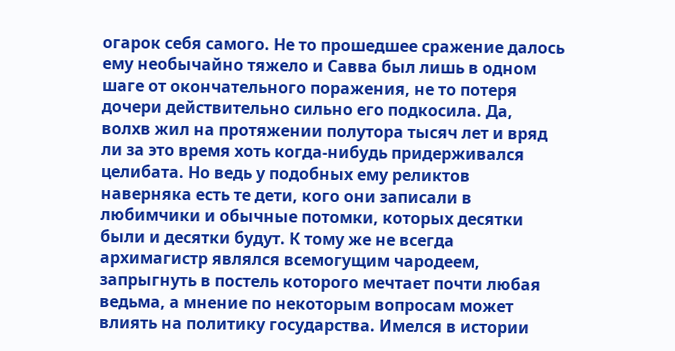огарок себя самого. Не то прошедшее сражение далось ему необычайно тяжело и Савва был лишь в одном шаге от окончательного поражения, не то потеря дочери действительно сильно его подкосила. Да, волхв жил на протяжении полутора тысяч лет и вряд ли за это время хоть когда-нибудь придерживался целибата. Но ведь у подобных ему реликтов наверняка есть те дети, кого они записали в любимчики и обычные потомки, которых десятки были и десятки будут. К тому же не всегда архимагистр являлся всемогущим чародеем, запрыгнуть в постель которого мечтает почти любая ведьма, а мнение по некоторым вопросам может влиять на политику государства. Имелся в истории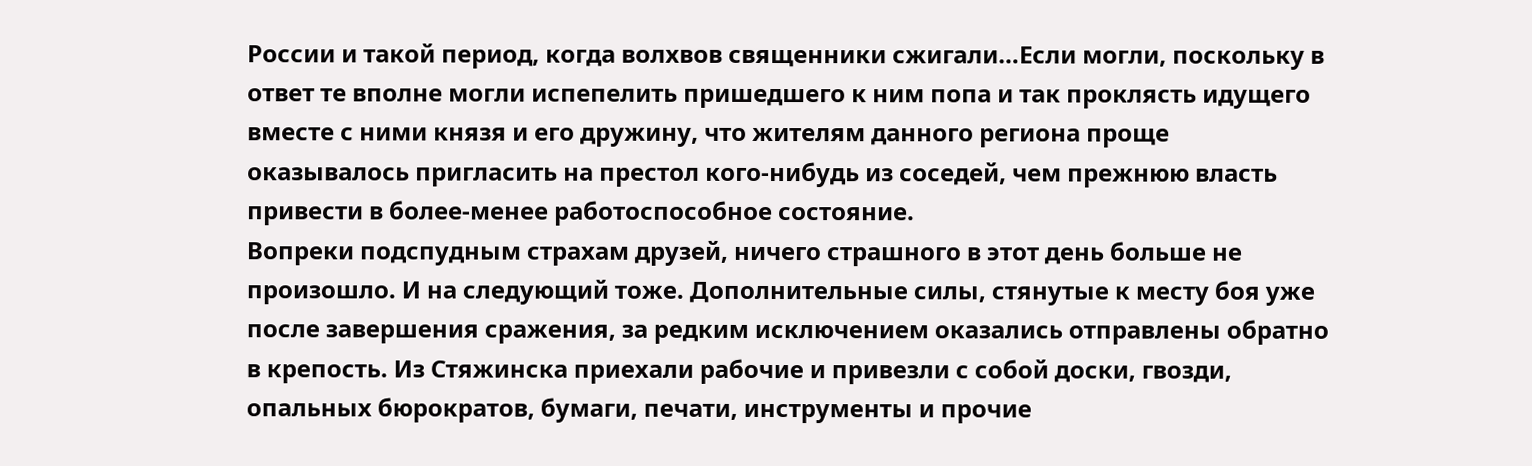России и такой период, когда волхвов священники сжигали…Если могли, поскольку в ответ те вполне могли испепелить пришедшего к ним попа и так проклясть идущего вместе с ними князя и его дружину, что жителям данного региона проще оказывалось пригласить на престол кого-нибудь из соседей, чем прежнюю власть привести в более-менее работоспособное состояние.
Вопреки подспудным страхам друзей, ничего страшного в этот день больше не произошло. И на следующий тоже. Дополнительные силы, стянутые к месту боя уже после завершения сражения, за редким исключением оказались отправлены обратно в крепость. Из Стяжинска приехали рабочие и привезли с собой доски, гвозди, опальных бюрократов, бумаги, печати, инструменты и прочие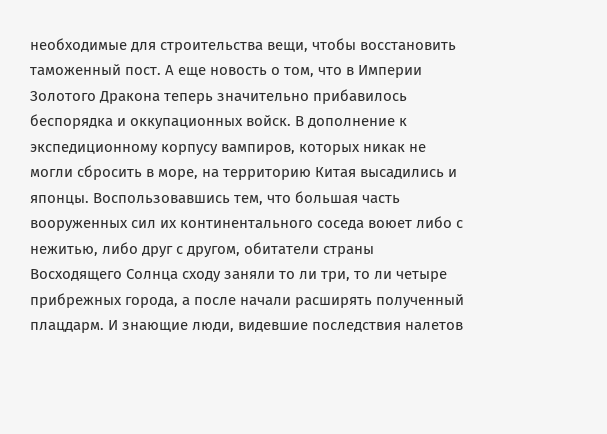необходимые для строительства вещи, чтобы восстановить таможенный пост. А еще новость о том, что в Империи Золотого Дракона теперь значительно прибавилось беспорядка и оккупационных войск. В дополнение к экспедиционному корпусу вампиров, которых никак не могли сбросить в море, на территорию Китая высадились и японцы. Воспользовавшись тем, что большая часть вооруженных сил их континентального соседа воюет либо с нежитью, либо друг с другом, обитатели страны Восходящего Солнца сходу заняли то ли три, то ли четыре прибрежных города, а после начали расширять полученный плацдарм. И знающие люди, видевшие последствия налетов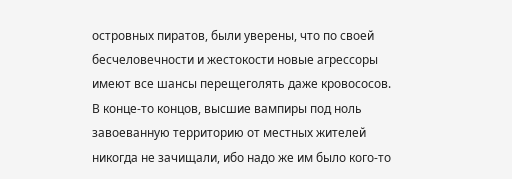островных пиратов, были уверены, что по своей бесчеловечности и жестокости новые агрессоры имеют все шансы перещеголять даже кровососов. В конце-то концов, высшие вампиры под ноль завоеванную территорию от местных жителей никогда не зачищали, ибо надо же им было кого-то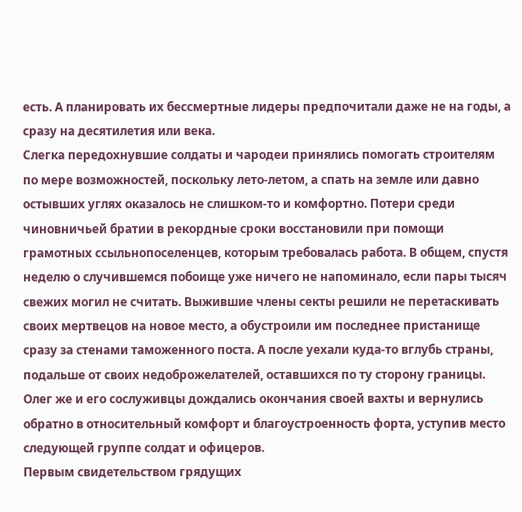есть. А планировать их бессмертные лидеры предпочитали даже не на годы, а сразу на десятилетия или века.
Слегка передохнувшие солдаты и чародеи принялись помогать строителям по мере возможностей, поскольку лето-летом, а спать на земле или давно остывших углях оказалось не слишком-то и комфортно. Потери среди чиновничьей братии в рекордные сроки восстановили при помощи грамотных ссыльнопоселенцев, которым требовалась работа. В общем, спустя неделю о случившемся побоище уже ничего не напоминало, если пары тысяч свежих могил не считать. Выжившие члены секты решили не перетаскивать своих мертвецов на новое место, а обустроили им последнее пристанище сразу за стенами таможенного поста. А после уехали куда-то вглубь страны, подальше от своих недоброжелателей, оставшихся по ту сторону границы. Олег же и его сослуживцы дождались окончания своей вахты и вернулись обратно в относительный комфорт и благоустроенность форта, уступив место следующей группе солдат и офицеров.
Первым свидетельством грядущих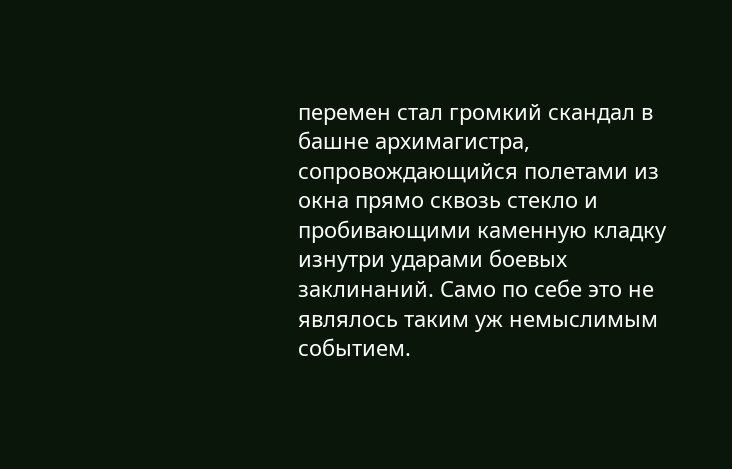перемен стал громкий скандал в башне архимагистра, сопровождающийся полетами из окна прямо сквозь стекло и пробивающими каменную кладку изнутри ударами боевых заклинаний. Само по себе это не являлось таким уж немыслимым событием.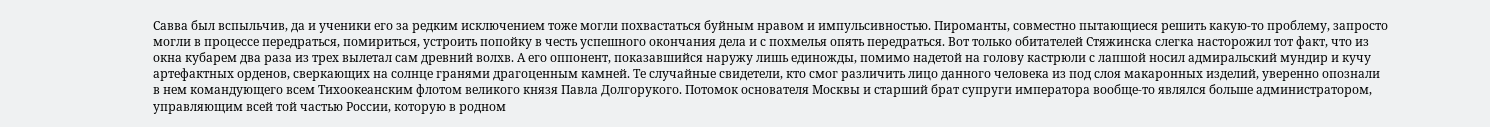Савва был вспыльчив, да и ученики его за редким исключением тоже могли похвастаться буйным нравом и импульсивностью. Пироманты, совместно пытающиеся решить какую-то проблему, запросто могли в процессе передраться, помириться, устроить попойку в честь успешного окончания дела и с похмелья опять передраться. Вот только обитателей Стяжинска слегка насторожил тот факт, что из окна кубарем два раза из трех вылетал сам древний волхв. А его оппонент, показавшийся наружу лишь единожды, помимо надетой на голову кастрюли с лапшой носил адмиральский мундир и кучу артефактных орденов, сверкающих на солнце гранями драгоценным камней. Те случайные свидетели, кто смог различить лицо данного человека из под слоя макаронных изделий, уверенно опознали в нем командующего всем Тихоокеанским флотом великого князя Павла Долгорукого. Потомок основателя Москвы и старший брат супруги императора вообще-то являлся больше администратором, управляющим всей той частью России, которую в родном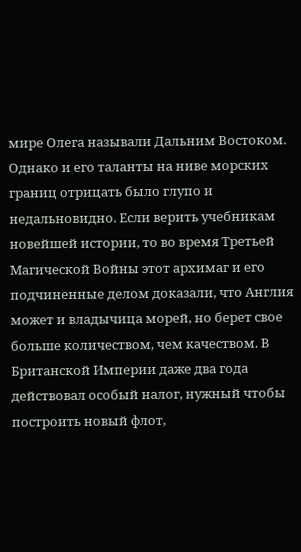мире Олега называли Дальним Востоком. Однако и его таланты на ниве морских границ отрицать было глупо и недальновидно. Если верить учебникам новейшей истории, то во время Третьей Магической Войны этот архимаг и его подчиненные делом доказали, что Англия может и владычица морей, но берет свое больше количеством, чем качеством. В Британской Империи даже два года действовал особый налог, нужный чтобы построить новый флот,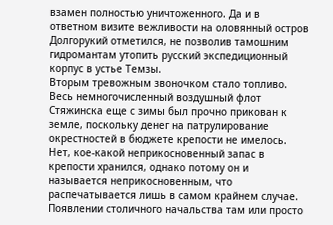взамен полностью уничтоженного. Да и в ответном визите вежливости на оловянный остров Долгорукий отметился, не позволив тамошним гидромантам утопить русский экспедиционный корпус в устье Темзы.
Вторым тревожным звоночком стало топливо. Весь немногочисленный воздушный флот Стяжинска еще с зимы был прочно прикован к земле, поскольку денег на патрулирование окрестностей в бюджете крепости не имелось. Нет, кое-какой неприкосновенный запас в крепости хранился, однако потому он и называется неприкосновенным, что распечатывается лишь в самом крайнем случае. Появлении столичного начальства там или просто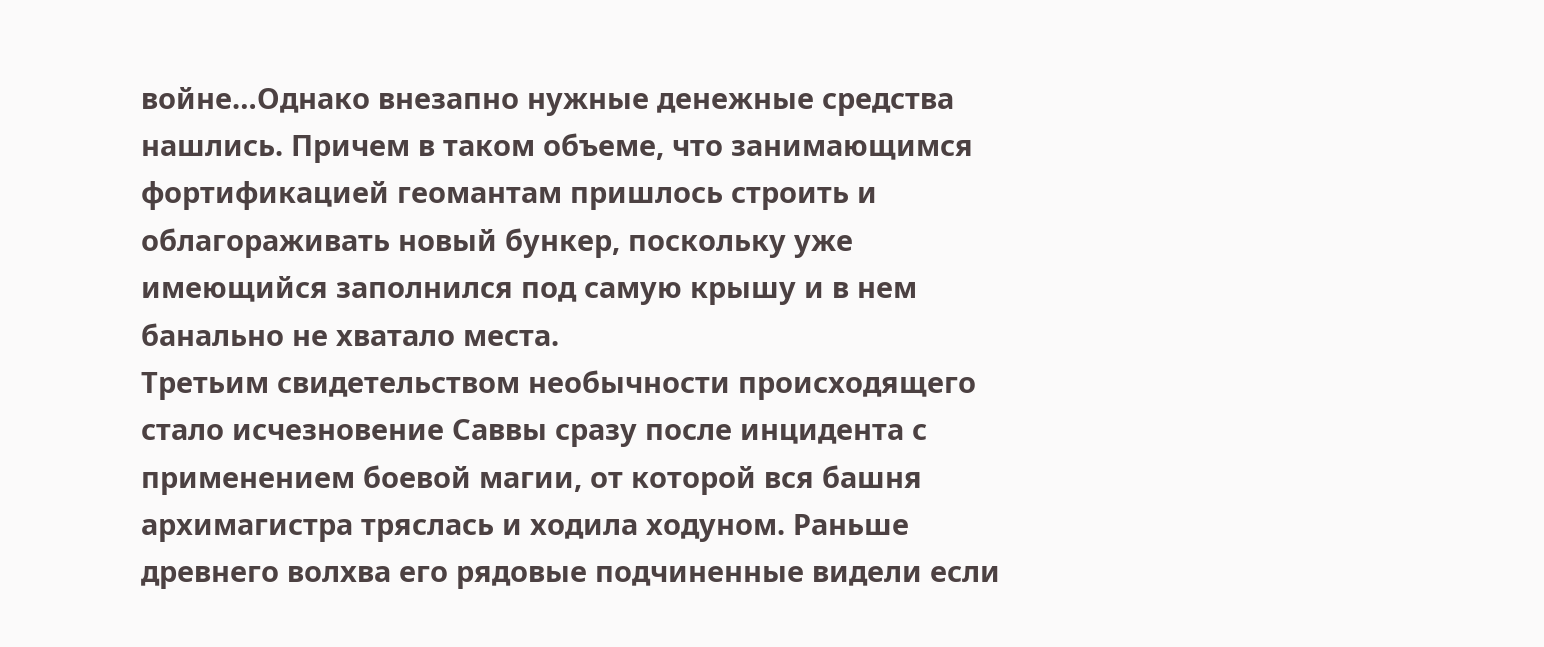войне…Однако внезапно нужные денежные средства нашлись. Причем в таком объеме, что занимающимся фортификацией геомантам пришлось строить и облагораживать новый бункер, поскольку уже имеющийся заполнился под самую крышу и в нем банально не хватало места.
Третьим свидетельством необычности происходящего стало исчезновение Саввы сразу после инцидента с применением боевой магии, от которой вся башня архимагистра тряслась и ходила ходуном. Раньше древнего волхва его рядовые подчиненные видели если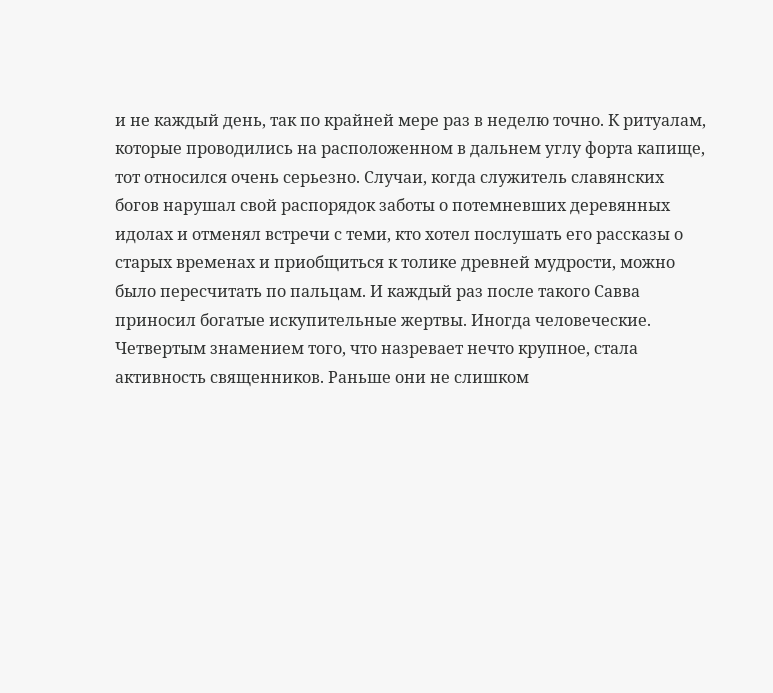и не каждый день, так по крайней мере раз в неделю точно. К ритуалам, которые проводились на расположенном в дальнем углу форта капище, тот относился очень серьезно. Случаи, когда служитель славянских богов нарушал свой распорядок заботы о потемневших деревянных идолах и отменял встречи с теми, кто хотел послушать его рассказы о старых временах и приобщиться к толике древней мудрости, можно было пересчитать по пальцам. И каждый раз после такого Савва приносил богатые искупительные жертвы. Иногда человеческие.
Четвертым знамением того, что назревает нечто крупное, стала активность священников. Раньше они не слишком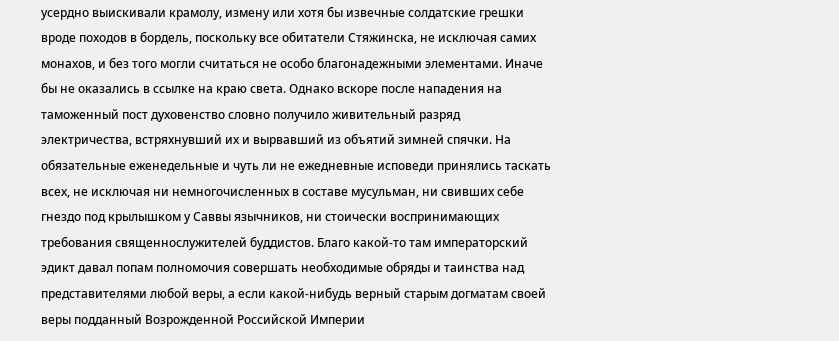усердно выискивали крамолу, измену или хотя бы извечные солдатские грешки вроде походов в бордель, поскольку все обитатели Стяжинска, не исключая самих монахов, и без того могли считаться не особо благонадежными элементами. Иначе бы не оказались в ссылке на краю света. Однако вскоре после нападения на таможенный пост духовенство словно получило живительный разряд электричества, встряхнувший их и вырвавший из объятий зимней спячки. На обязательные еженедельные и чуть ли не ежедневные исповеди принялись таскать всех, не исключая ни немногочисленных в составе мусульман, ни свивших себе гнездо под крылышком у Саввы язычников, ни стоически воспринимающих требования священнослужителей буддистов. Благо какой-то там императорский эдикт давал попам полномочия совершать необходимые обряды и таинства над представителями любой веры, а если какой-нибудь верный старым догматам своей веры подданный Возрожденной Российской Империи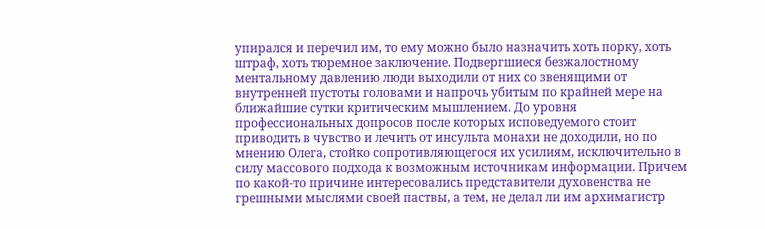упирался и перечил им, то ему можно было назначить хоть порку, хоть штраф, хоть тюремное заключение. Подвергшиеся безжалостному ментальному давлению люди выходили от них со звенящими от внутренней пустоты головами и напрочь убитым по крайней мере на ближайшие сутки критическим мышлением. До уровня профессиональных допросов после которых исповедуемого стоит приводить в чувство и лечить от инсульта монахи не доходили, но по мнению Олега, стойко сопротивляющегося их усилиям, исключительно в силу массового подхода к возможным источникам информации. Причем по какой-то причине интересовались представители духовенства не грешными мыслями своей паствы, а тем, не делал ли им архимагистр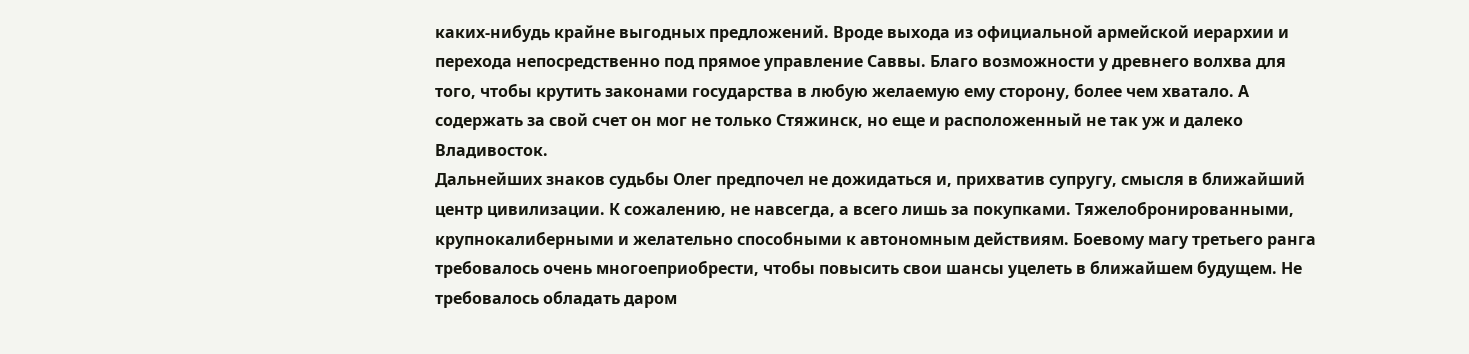каких-нибудь крайне выгодных предложений. Вроде выхода из официальной армейской иерархии и перехода непосредственно под прямое управление Саввы. Благо возможности у древнего волхва для того, чтобы крутить законами государства в любую желаемую ему сторону, более чем хватало. А содержать за свой счет он мог не только Стяжинск, но еще и расположенный не так уж и далеко Владивосток.
Дальнейших знаков судьбы Олег предпочел не дожидаться и, прихватив супругу, смысля в ближайший центр цивилизации. К сожалению, не навсегда, а всего лишь за покупками. Тяжелобронированными, крупнокалиберными и желательно способными к автономным действиям. Боевому магу третьего ранга требовалось очень многоеприобрести, чтобы повысить свои шансы уцелеть в ближайшем будущем. Не требовалось обладать даром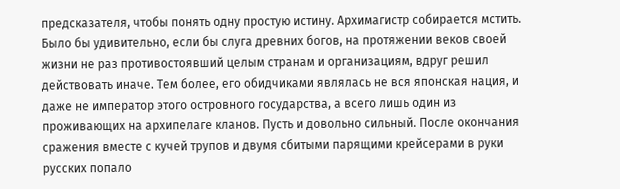предсказателя, чтобы понять одну простую истину. Архимагистр собирается мстить. Было бы удивительно, если бы слуга древних богов, на протяжении веков своей жизни не раз противостоявший целым странам и организациям, вдруг решил действовать иначе. Тем более, его обидчиками являлась не вся японская нация, и даже не император этого островного государства, а всего лишь один из проживающих на архипелаге кланов. Пусть и довольно сильный. После окончания сражения вместе с кучей трупов и двумя сбитыми парящими крейсерами в руки русских попало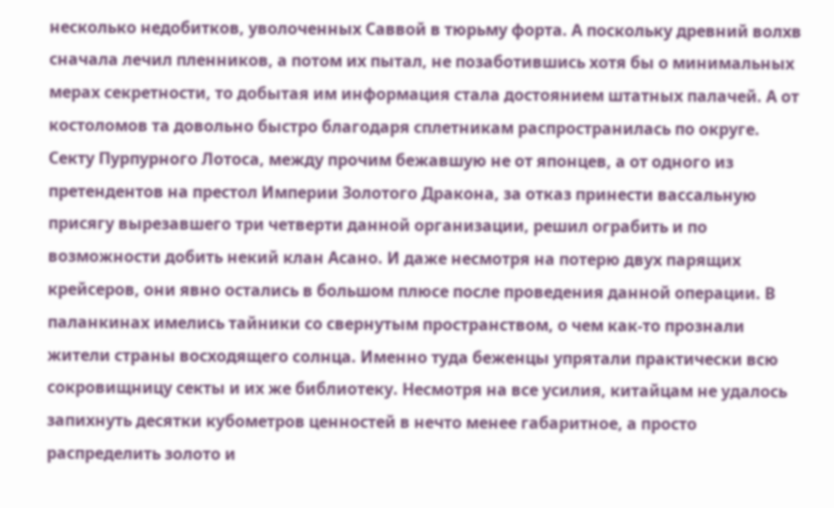несколько недобитков, уволоченных Саввой в тюрьму форта. А поскольку древний волхв сначала лечил пленников, а потом их пытал, не позаботившись хотя бы о минимальных мерах секретности, то добытая им информация стала достоянием штатных палачей. А от костоломов та довольно быстро благодаря сплетникам распространилась по округе. Секту Пурпурного Лотоса, между прочим бежавшую не от японцев, а от одного из претендентов на престол Империи Золотого Дракона, за отказ принести вассальную присягу вырезавшего три четверти данной организации, решил ограбить и по возможности добить некий клан Асано. И даже несмотря на потерю двух парящих крейсеров, они явно остались в большом плюсе после проведения данной операции. В паланкинах имелись тайники со свернутым пространством, о чем как-то прознали жители страны восходящего солнца. Именно туда беженцы упрятали практически всю сокровищницу секты и их же библиотеку. Несмотря на все усилия, китайцам не удалось запихнуть десятки кубометров ценностей в нечто менее габаритное, а просто распределить золото и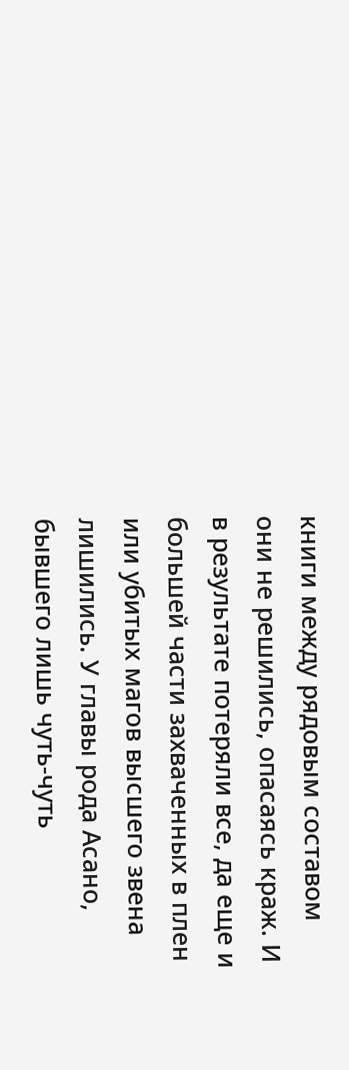книги между рядовым составом они не решились, опасаясь краж. И в результате потеряли все, да еще и большей части захваченных в плен или убитых магов высшего звена лишились. У главы рода Асано, бывшего лишь чуть-чуть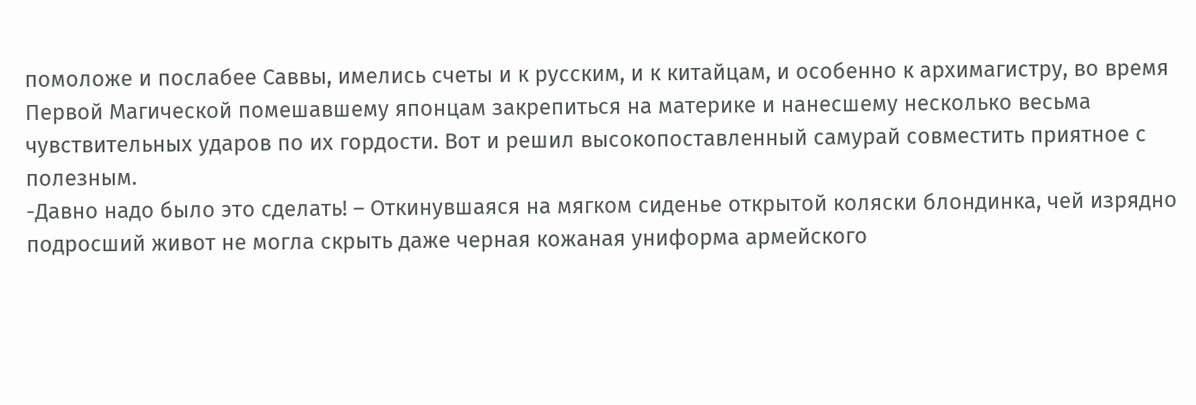помоложе и послабее Саввы, имелись счеты и к русским, и к китайцам, и особенно к архимагистру, во время Первой Магической помешавшему японцам закрепиться на материке и нанесшему несколько весьма чувствительных ударов по их гордости. Вот и решил высокопоставленный самурай совместить приятное с полезным.
-Давно надо было это сделать! – Откинувшаяся на мягком сиденье открытой коляски блондинка, чей изрядно подросший живот не могла скрыть даже черная кожаная униформа армейского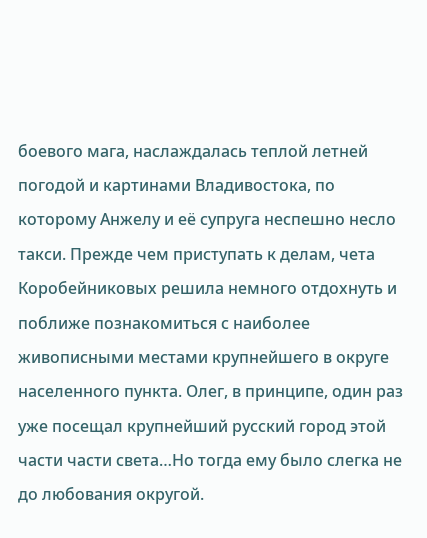боевого мага, наслаждалась теплой летней погодой и картинами Владивостока, по которому Анжелу и её супруга неспешно несло такси. Прежде чем приступать к делам, чета Коробейниковых решила немного отдохнуть и поближе познакомиться с наиболее живописными местами крупнейшего в округе населенного пункта. Олег, в принципе, один раз уже посещал крупнейший русский город этой части части света…Но тогда ему было слегка не до любования округой.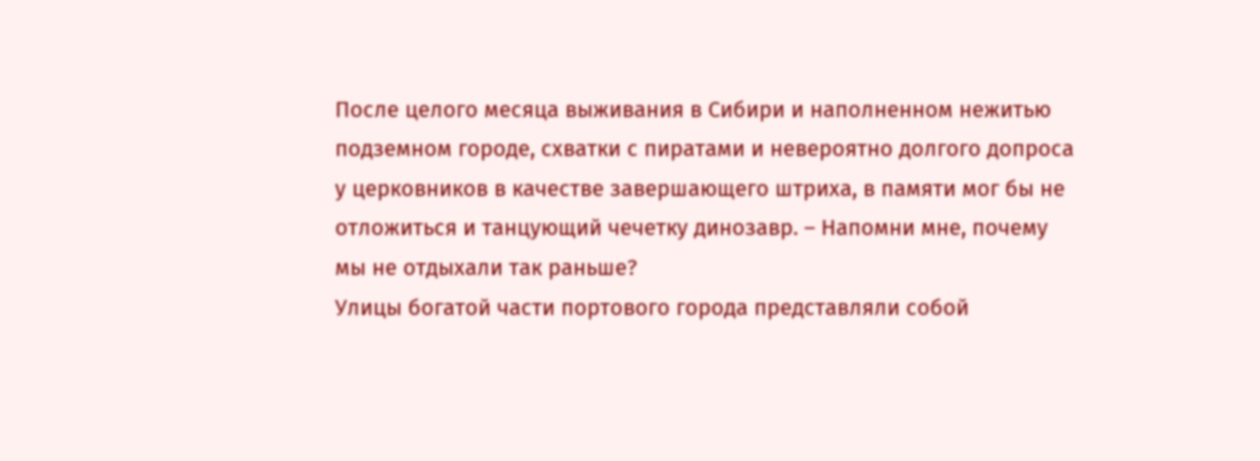После целого месяца выживания в Сибири и наполненном нежитью подземном городе, схватки с пиратами и невероятно долгого допроса у церковников в качестве завершающего штриха, в памяти мог бы не отложиться и танцующий чечетку динозавр. – Напомни мне, почему мы не отдыхали так раньше?
Улицы богатой части портового города представляли собой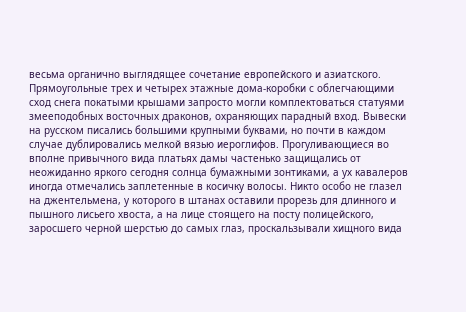весьма органично выглядящее сочетание европейского и азиатского. Прямоугольные трех и четырех этажные дома-коробки с облегчающими сход снега покатыми крышами запросто могли комплектоваться статуями змееподобных восточных драконов, охраняющих парадный вход. Вывески на русском писались большими крупными буквами, но почти в каждом случае дублировались мелкой вязью иероглифов. Прогуливающиеся во вполне привычного вида платьях дамы частенько защищались от неожиданно яркого сегодня солнца бумажными зонтиками, а ух кавалеров иногда отмечались заплетенные в косичку волосы. Никто особо не глазел на джентельмена, у которого в штанах оставили прорезь для длинного и пышного лисьего хвоста, а на лице стоящего на посту полицейского, заросшего черной шерстью до самых глаз, проскальзывали хищного вида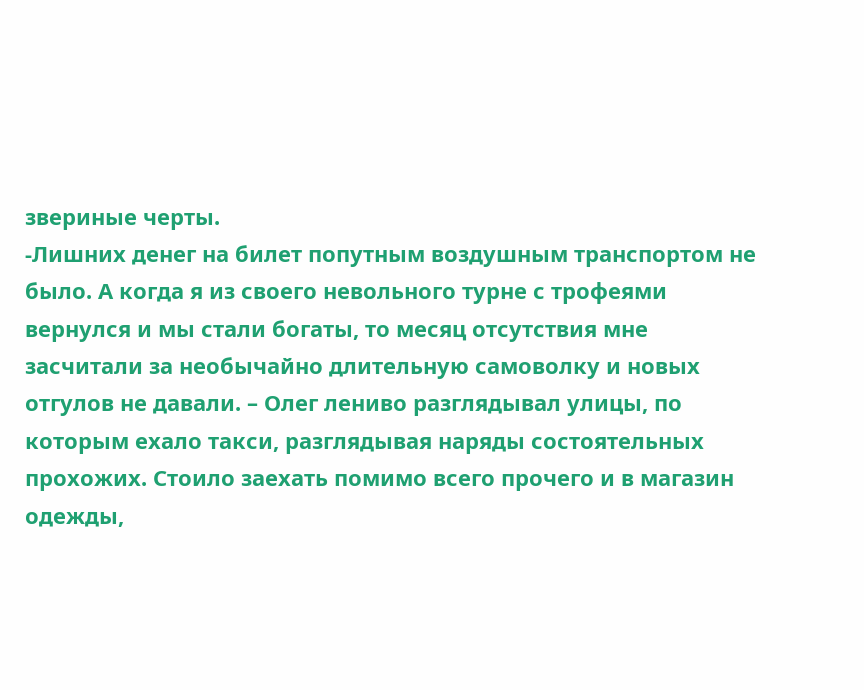звериные черты.
-Лишних денег на билет попутным воздушным транспортом не было. А когда я из своего невольного турне с трофеями вернулся и мы стали богаты, то месяц отсутствия мне засчитали за необычайно длительную самоволку и новых отгулов не давали. – Олег лениво разглядывал улицы, по которым ехало такси, разглядывая наряды состоятельных прохожих. Стоило заехать помимо всего прочего и в магазин одежды,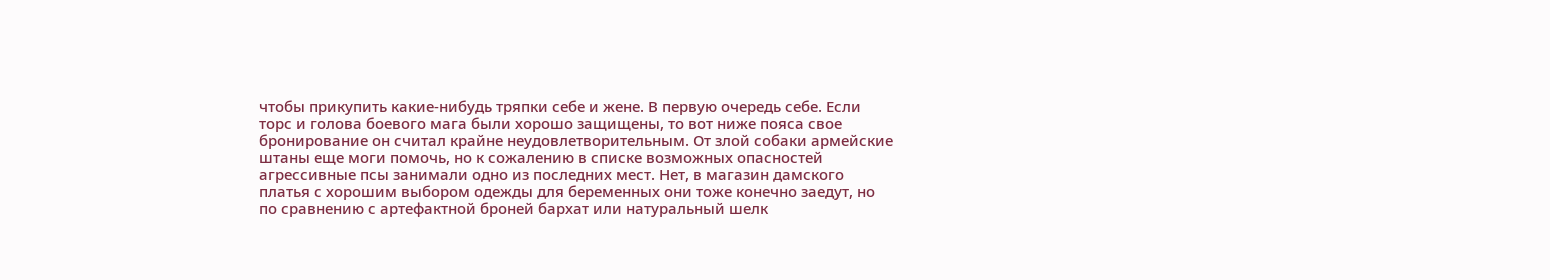чтобы прикупить какие-нибудь тряпки себе и жене. В первую очередь себе. Если торс и голова боевого мага были хорошо защищены, то вот ниже пояса свое бронирование он считал крайне неудовлетворительным. От злой собаки армейские штаны еще моги помочь, но к сожалению в списке возможных опасностей агрессивные псы занимали одно из последних мест. Нет, в магазин дамского платья с хорошим выбором одежды для беременных они тоже конечно заедут, но по сравнению с артефактной броней бархат или натуральный шелк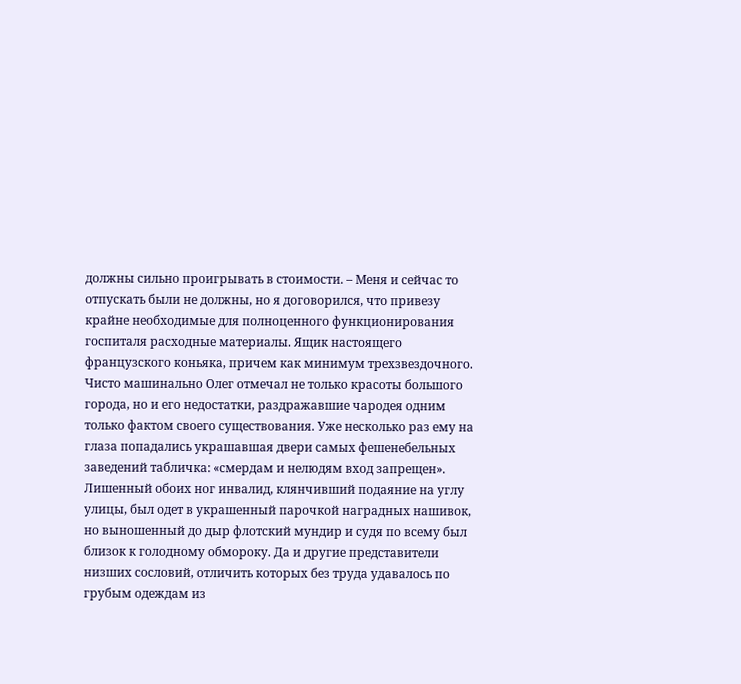должны сильно проигрывать в стоимости. – Меня и сейчас то отпускать были не должны, но я договорился, что привезу крайне необходимые для полноценного функционирования госпиталя расходные материалы. Ящик настоящего французского коньяка, причем как минимум трехзвездочного.
Чисто машинально Олег отмечал не только красоты большого города, но и его недостатки, раздражавшие чародея одним только фактом своего существования. Уже несколько раз ему на глаза попадались украшавшая двери самых фешенебельных заведений табличка: «смердам и нелюдям вход запрещен». Лишенный обоих ног инвалид, клянчивший подаяние на углу улицы, был одет в украшенный парочкой наградных нашивок, но выношенный до дыр флотский мундир и судя по всему был близок к голодному обмороку. Да и другие представители низших сословий, отличить которых без труда удавалось по грубым одеждам из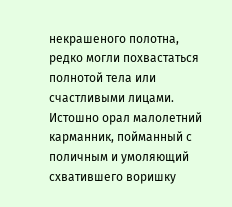некрашеного полотна, редко могли похвастаться полнотой тела или счастливыми лицами. Истошно орал малолетний карманник, пойманный с поличным и умоляющий схватившего воришку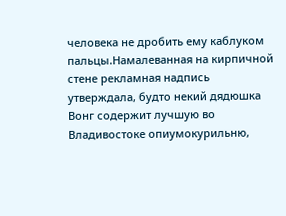человека не дробить ему каблуком пальцы.Намалеванная на кирпичной стене рекламная надпись утверждала, будто некий дядюшка Вонг содержит лучшую во Владивостоке опиумокурильню,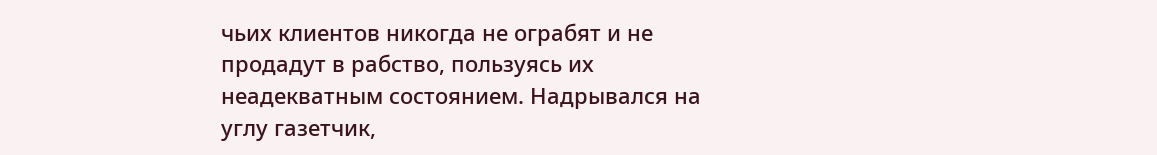чьих клиентов никогда не ограбят и не продадут в рабство, пользуясь их неадекватным состоянием. Надрывался на углу газетчик,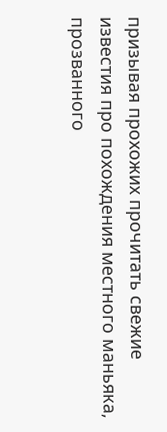призывая прохожих прочитать свежие известия про похождения местного маньяка, прозванного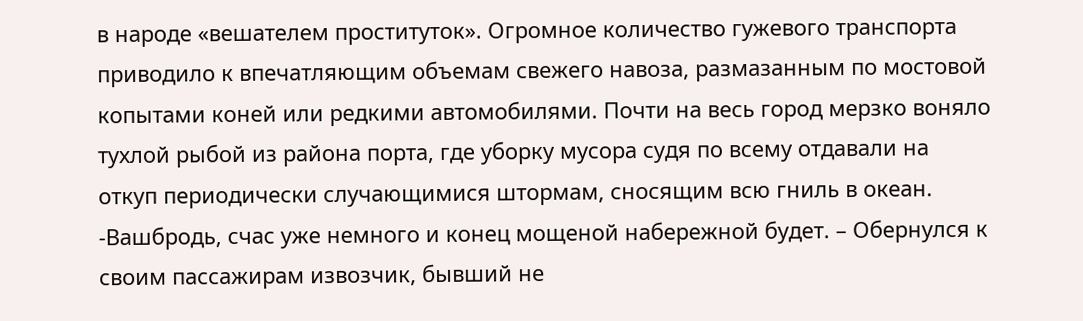в народе «вешателем проституток». Огромное количество гужевого транспорта приводило к впечатляющим объемам свежего навоза, размазанным по мостовой копытами коней или редкими автомобилями. Почти на весь город мерзко воняло тухлой рыбой из района порта, где уборку мусора судя по всему отдавали на откуп периодически случающимися штормам, сносящим всю гниль в океан.
-Вашбродь, счас уже немного и конец мощеной набережной будет. – Обернулся к своим пассажирам извозчик, бывший не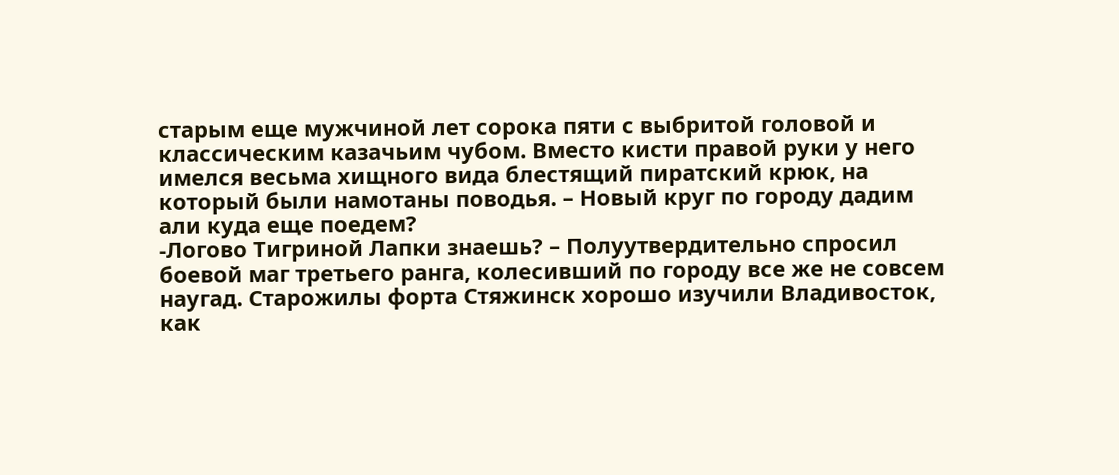старым еще мужчиной лет сорока пяти с выбритой головой и классическим казачьим чубом. Вместо кисти правой руки у него имелся весьма хищного вида блестящий пиратский крюк, на который были намотаны поводья. – Новый круг по городу дадим али куда еще поедем?
-Логово Тигриной Лапки знаешь? – Полуутвердительно спросил боевой маг третьего ранга, колесивший по городу все же не совсем наугад. Старожилы форта Стяжинск хорошо изучили Владивосток, как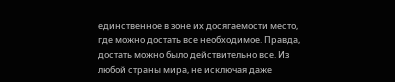единственное в зоне их досягаемости место, где можно достать все необходимое. Правда, достать можно было действительно все. Из любой страны мира, не исключая даже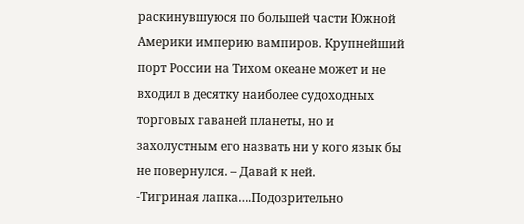раскинувшуюся по большей части Южной Америки империю вампиров. Крупнейший порт России на Тихом океане может и не входил в десятку наиболее судоходных торговых гаваней планеты, но и захолустным его назвать ни у кого язык бы не повернулся. – Давай к ней.
-Тигриная лапка….Подозрительно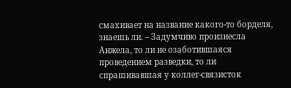смахивает на название какого-то борделя, знаешь ли. – Задумчиво произнесла Анжела, то ли не озаботившаяся проведением разведки, то ли спрашивавшая у коллег-связисток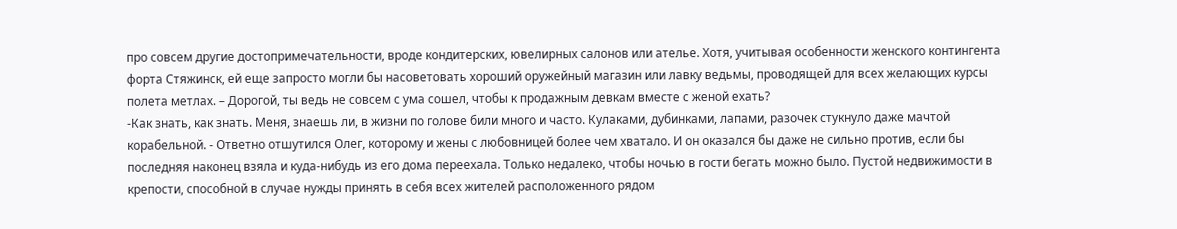про совсем другие достопримечательности, вроде кондитерских, ювелирных салонов или ателье. Хотя, учитывая особенности женского контингента форта Стяжинск, ей еще запросто могли бы насоветовать хороший оружейный магазин или лавку ведьмы, проводящей для всех желающих курсы полета метлах. – Дорогой, ты ведь не совсем с ума сошел, чтобы к продажным девкам вместе с женой ехать?
-Как знать, как знать. Меня, знаешь ли, в жизни по голове били много и часто. Кулаками, дубинками, лапами, разочек стукнуло даже мачтой корабельной. - Ответно отшутился Олег, которому и жены с любовницей более чем хватало. И он оказался бы даже не сильно против, если бы последняя наконец взяла и куда-нибудь из его дома переехала. Только недалеко, чтобы ночью в гости бегать можно было. Пустой недвижимости в крепости, способной в случае нужды принять в себя всех жителей расположенного рядом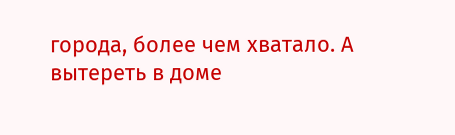города, более чем хватало. А вытереть в доме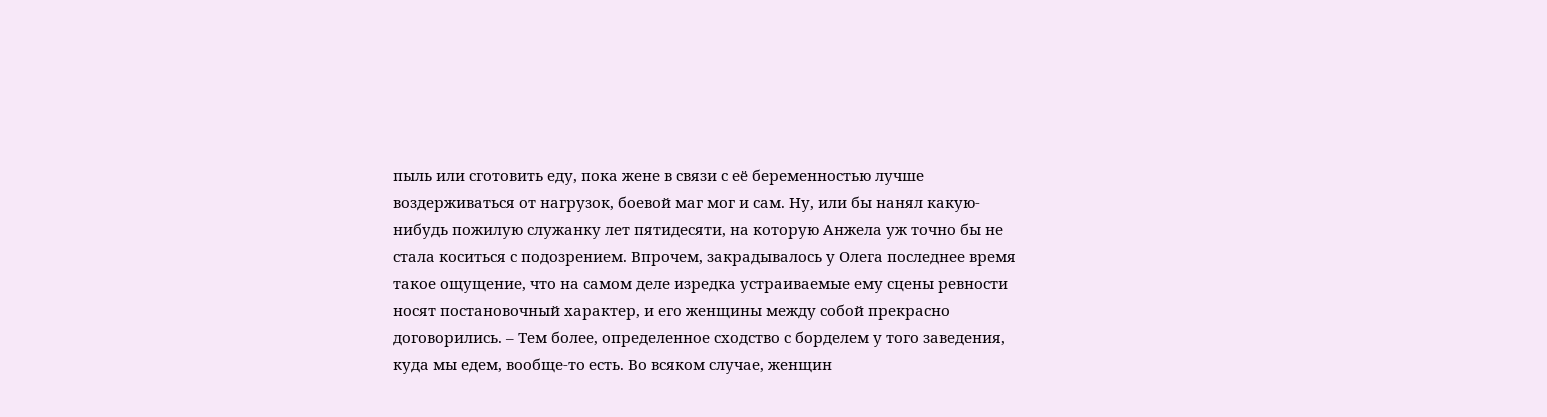пыль или сготовить еду, пока жене в связи с её беременностью лучше воздерживаться от нагрузок, боевой маг мог и сам. Ну, или бы нанял какую-нибудь пожилую служанку лет пятидесяти, на которую Анжела уж точно бы не стала коситься с подозрением. Впрочем, закрадывалось у Олега последнее время такое ощущение, что на самом деле изредка устраиваемые ему сцены ревности носят постановочный характер, и его женщины между собой прекрасно договорились. – Тем более, определенное сходство с борделем у того заведения, куда мы едем, вообще-то есть. Во всяком случае, женщин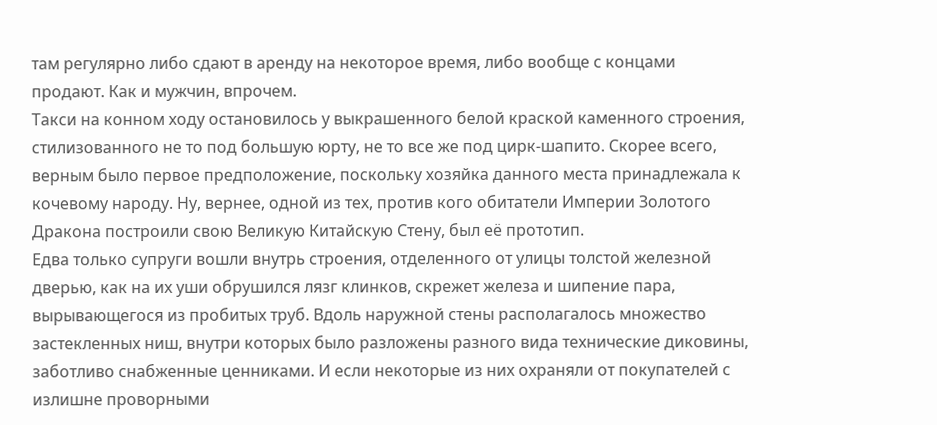там регулярно либо сдают в аренду на некоторое время, либо вообще с концами продают. Как и мужчин, впрочем.
Такси на конном ходу остановилось у выкрашенного белой краской каменного строения, стилизованного не то под большую юрту, не то все же под цирк-шапито. Скорее всего, верным было первое предположение, поскольку хозяйка данного места принадлежала к кочевому народу. Ну, вернее, одной из тех, против кого обитатели Империи Золотого Дракона построили свою Великую Китайскую Стену, был её прототип.
Едва только супруги вошли внутрь строения, отделенного от улицы толстой железной дверью, как на их уши обрушился лязг клинков, скрежет железа и шипение пара, вырывающегося из пробитых труб. Вдоль наружной стены располагалось множество застекленных ниш, внутри которых было разложены разного вида технические диковины, заботливо снабженные ценниками. И если некоторые из них охраняли от покупателей с излишне проворными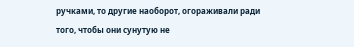ручками, то другие наоборот, огораживали ради того, чтобы они сунутую не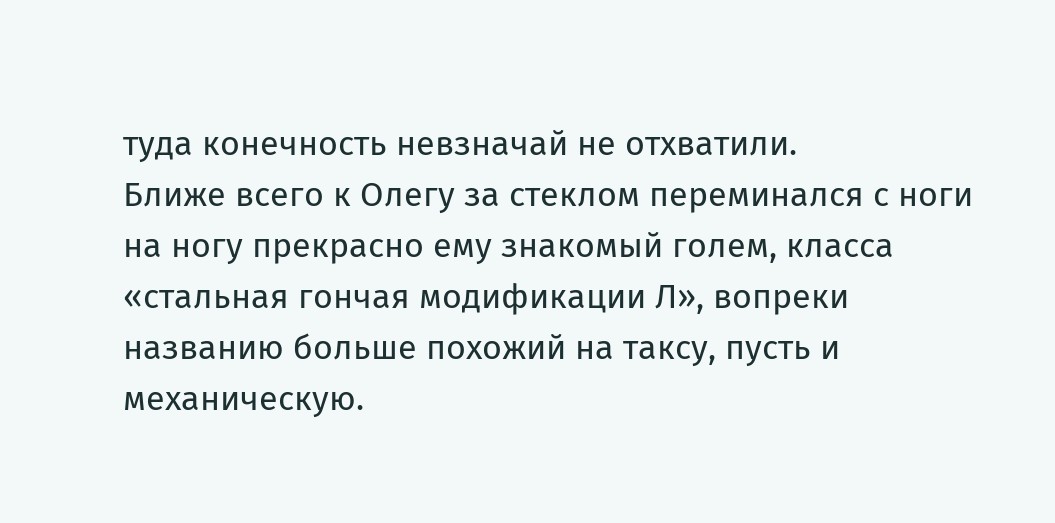туда конечность невзначай не отхватили.
Ближе всего к Олегу за стеклом переминался с ноги на ногу прекрасно ему знакомый голем, класса «стальная гончая модификации Л», вопреки названию больше похожий на таксу, пусть и механическую.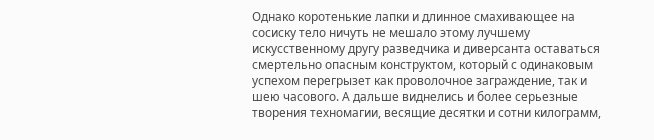Однако коротенькие лапки и длинное смахивающее на сосиску тело ничуть не мешало этому лучшему искусственному другу разведчика и диверсанта оставаться смертельно опасным конструктом, который с одинаковым успехом перегрызет как проволочное заграждение, так и шею часового. А дальше виднелись и более серьезные творения техномагии, весящие десятки и сотни килограмм,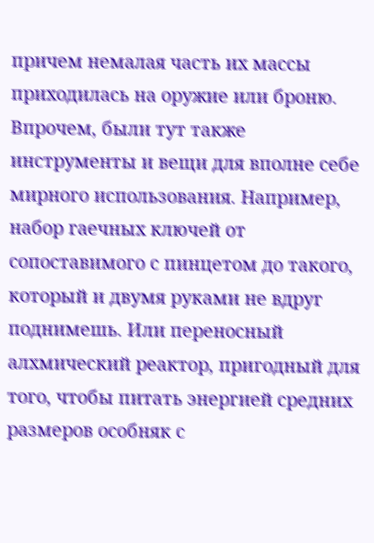причем немалая часть их массы приходилась на оружие или броню. Впрочем, были тут также инструменты и вещи для вполне себе мирного использования. Например, набор гаечных ключей от сопоставимого с пинцетом до такого, который и двумя руками не вдруг поднимешь. Или переносный алхмический реактор, пригодный для того, чтобы питать энергией средних размеров особняк с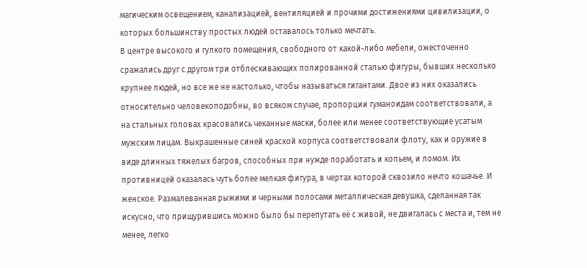магическим освещением, канализацией, вентиляцией и прочими достижениями цивилизации, о которых большинству простых людей оставалось только мечтать.
В центре высокого и гулкого помещения, свободного от какой-либо мебели, ожесточенно сражались друг с другом три отблескивающих полированной сталью фигуры, бывших несколько крупнее людей, но все же не настолько, чтобы называться гигантами. Двое из них оказались относительно человекоподобны, во всяком случае, пропорции гуманоидам соответствовали, а на стальных головах красовались чеканные маски, более или менее соответствующие усатым мужским лицам. Выкрашенные синей краской корпуса соответствовали флоту, как и оружие в виде длинных тяжелых багров, способных при нужде поработать и копьем, и ломом. Их противницей оказалась чуть более мелкая фигура, в чертах которой сквозило нечто кошачье. И женское. Размалеванная рыжими и черными полосами металлическая девушка, сделанная так искусно, что прищурившись можно было бы перепутать её с живой, не двигалась с места и, тем не менее, легко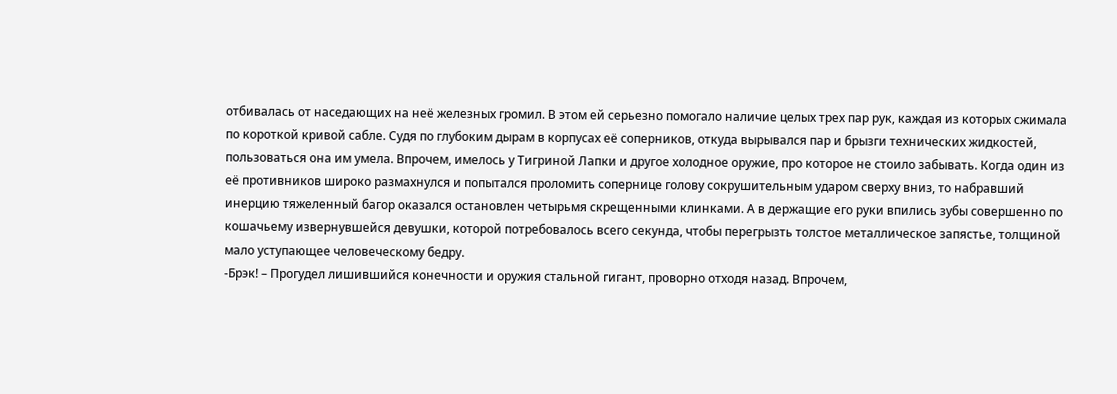отбивалась от наседающих на неё железных громил. В этом ей серьезно помогало наличие целых трех пар рук, каждая из которых сжимала по короткой кривой сабле. Судя по глубоким дырам в корпусах её соперников, откуда вырывался пар и брызги технических жидкостей, пользоваться она им умела. Впрочем, имелось у Тигриной Лапки и другое холодное оружие, про которое не стоило забывать. Когда один из её противников широко размахнулся и попытался проломить сопернице голову сокрушительным ударом сверху вниз, то набравший инерцию тяжеленный багор оказался остановлен четырьмя скрещенными клинками. А в держащие его руки впились зубы совершенно по кошачьему извернувшейся девушки, которой потребовалось всего секунда, чтобы перегрызть толстое металлическое запястье, толщиной мало уступающее человеческому бедру.
-Брэк! – Прогудел лишившийся конечности и оружия стальной гигант, проворно отходя назад. Впрочем,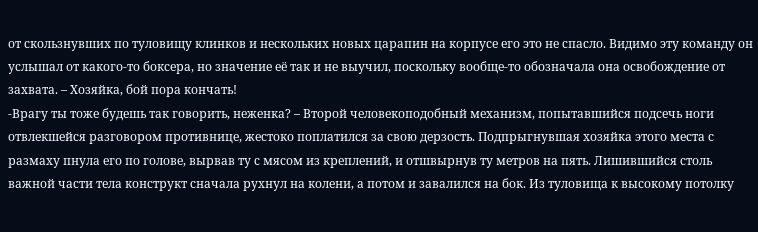от скользнувших по туловищу клинков и нескольких новых царапин на корпусе его это не спасло. Видимо эту команду он услышал от какого-то боксера, но значение её так и не выучил, поскольку вообще-то обозначала она освобождение от захвата. – Хозяйка, бой пора кончать!
-Врагу ты тоже будешь так говорить, неженка? – Второй человекоподобный механизм, попытавшийся подсечь ноги отвлекшейся разговором противнице, жестоко поплатился за свою дерзость. Подпрыгнувшая хозяйка этого места с размаху пнула его по голове, вырвав ту с мясом из креплений, и отшвырнув ту метров на пять. Лишившийся столь важной части тела конструкт сначала рухнул на колени, а потом и завалился на бок. Из туловища к высокому потолку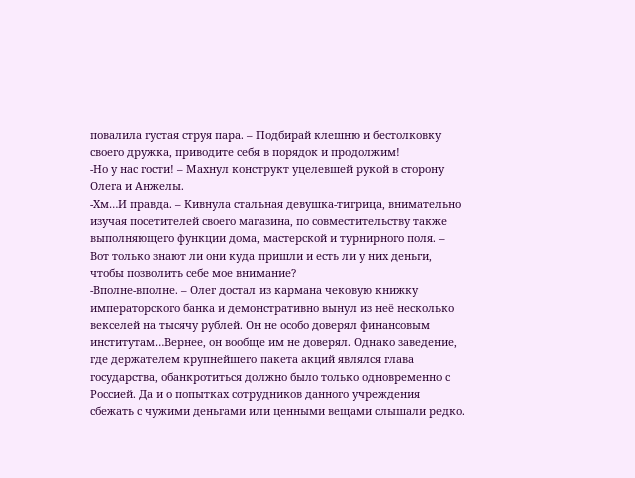повалила густая струя пара. – Подбирай клешню и бестолковку своего дружка, приводите себя в порядок и продолжим!
-Но у нас гости! – Махнул конструкт уцелевшей рукой в сторону Олега и Анжелы.
-Хм…И правда. – Кивнула стальная девушка-тигрица, внимательно изучая посетителей своего магазина, по совместительству также выполняющего функции дома, мастерской и турнирного поля. – Вот только знают ли они куда пришли и есть ли у них деньги, чтобы позволить себе мое внимание?
-Вполне-вполне. – Олег достал из кармана чековую книжку императорского банка и демонстративно вынул из неё несколько векселей на тысячу рублей. Он не особо доверял финансовым институтам…Вернее, он вообще им не доверял. Однако заведение, где держателем крупнейшего пакета акций являлся глава государства, обанкротиться должно было только одновременно с Россией. Да и о попытках сотрудников данного учреждения сбежать с чужими деньгами или ценными вещами слышали редко.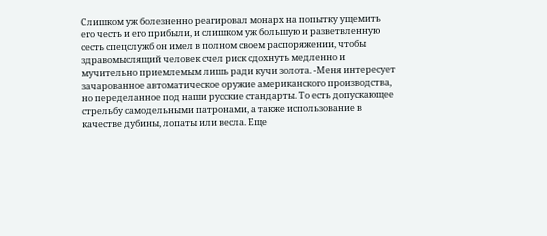Слишком уж болезненно реагировал монарх на попытку ущемить его честь и его прибыли, и слишком уж большую и разветвленную сесть спецслужб он имел в полном своем распоряжении, чтобы здравомыслящий человек счел риск сдохнуть медленно и мучительно приемлемым лишь ради кучи золота. -Меня интересует зачарованное автоматическое оружие американского производства, но переделанное под наши русские стандарты. То есть допускающее стрельбу самодельными патронами, а также использование в качестве дубины, лопаты или весла. Еще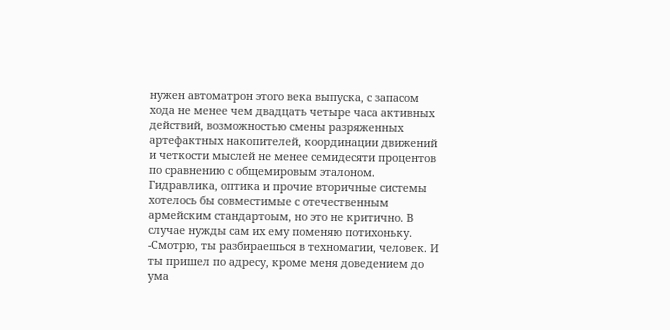нужен автоматрон этого века выпуска, с запасом хода не менее чем двадцать четыре часа активных действий, возможностью смены разряженных артефактных накопителей, координации движений и четкости мыслей не менее семидесяти процентов по сравнению с общемировым эталоном. Гидравлика, оптика и прочие вторичные системы хотелось бы совместимые с отечественным армейским стандартоым, но это не критично. В случае нужды сам их ему поменяю потихоньку.
-Смотрю, ты разбираешься в техномагии, человек. И ты пришел по адресу, кроме меня доведением до ума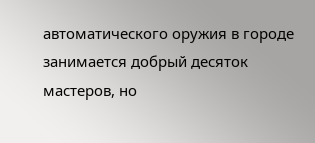автоматического оружия в городе занимается добрый десяток мастеров, но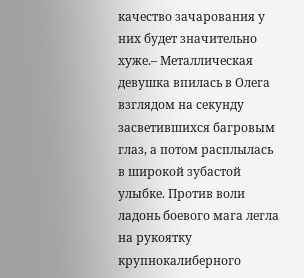качество зачарования у них будет значительно хуже.– Металлическая девушка впилась в Олега взглядом на секунду засветившихся багровым глаз, а потом расплылась в широкой зубастой улыбке. Против воли ладонь боевого мага легла на рукоятку крупнокалиберного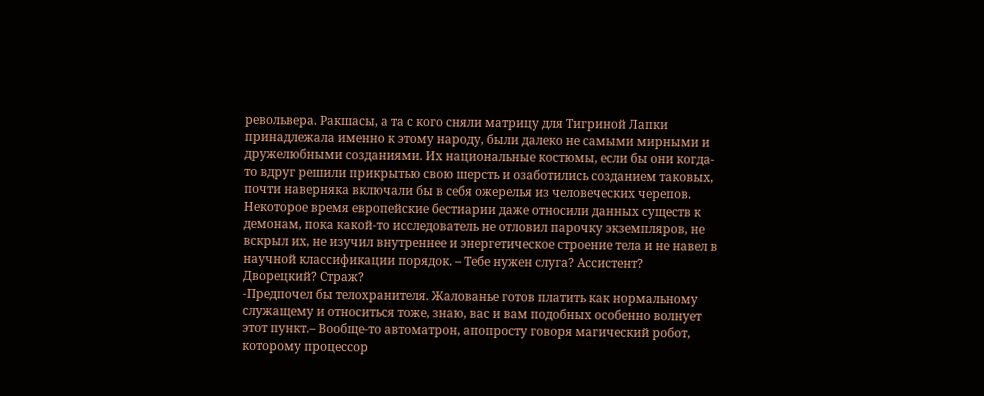револьвера. Ракшасы, а та с кого сняли матрицу для Тигриной Лапки принадлежала именно к этому народу, были далеко не самыми мирными и дружелюбными созданиями. Их национальные костюмы, если бы они когда-то вдруг решили прикрытью свою шерсть и озаботились созданием таковых, почти наверняка включали бы в себя ожерелья из человеческих черепов. Некоторое время европейские бестиарии даже относили данных существ к демонам, пока какой-то исследователь не отловил парочку экземпляров, не вскрыл их, не изучил внутреннее и энергетическое строение тела и не навел в научной классификации порядок. – Тебе нужен слуга? Ассистент? Дворецкий? Страж?
-Предпочел бы телохранителя. Жалованье готов платить как нормальному служащему и относиться тоже, знаю, вас и вам подобных особенно волнует этот пункт.– Вообще-то автоматрон, апопросту говоря магический робот, которому процессор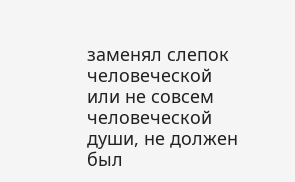заменял слепок человеческой или не совсем человеческой души, не должен был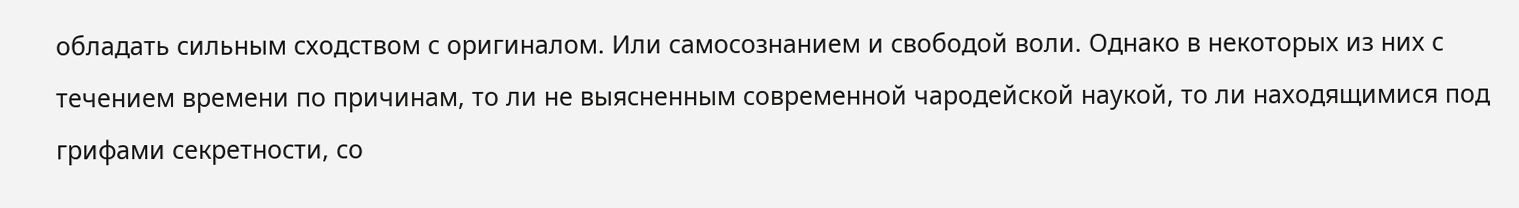обладать сильным сходством с оригиналом. Или самосознанием и свободой воли. Однако в некоторых из них с течением времени по причинам, то ли не выясненным современной чародейской наукой, то ли находящимися под грифами секретности, со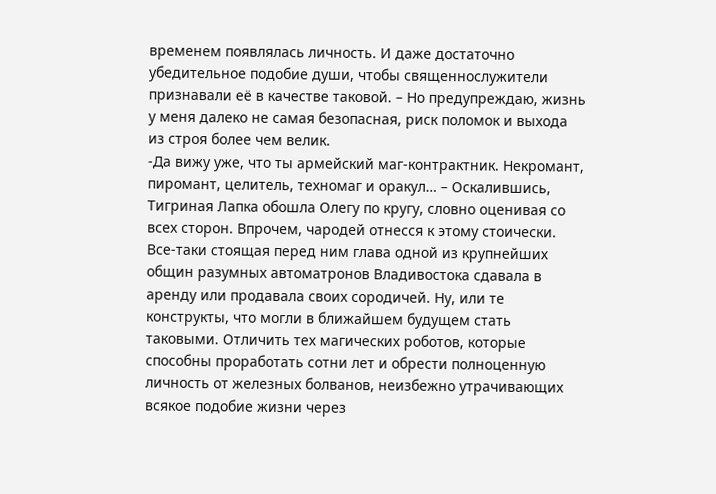временем появлялась личность. И даже достаточно убедительное подобие души, чтобы священнослужители признавали её в качестве таковой. – Но предупреждаю, жизнь у меня далеко не самая безопасная, риск поломок и выхода из строя более чем велик.
-Да вижу уже, что ты армейский маг-контрактник. Некромант, пиромант, целитель, техномаг и оракул… – Оскалившись, Тигриная Лапка обошла Олегу по кругу, словно оценивая со всех сторон. Впрочем, чародей отнесся к этому стоически. Все-таки стоящая перед ним глава одной из крупнейших общин разумных автоматронов Владивостока сдавала в аренду или продавала своих сородичей. Ну, или те конструкты, что могли в ближайшем будущем стать таковыми. Отличить тех магических роботов, которые способны проработать сотни лет и обрести полноценную личность от железных болванов, неизбежно утрачивающих всякое подобие жизни через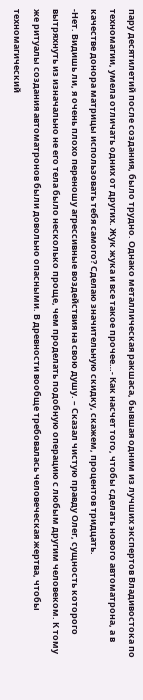пару десятилетий после создания, было трудно. Однако металлическая ракшаса, бывшая одним из лучших экспертов Владивостока по техномагии, умела отличать одних от других. Жук жука и все такое прочее…- Как насчет того, чтобы сделать нового автоматрона, а в качестве донора матрицы использовать тебя самого? Сделаю значительную скидку, скажем, процентов тридцать.
-Нет. Видишь ли, я очень плохо переношу агрессивные воздействия на свою душу. – Сказал чистую правду Олег, сущность которого вытряхнуть из изначально не его тела было несколько проще, чем проделать подобную операцию с любым другим человеком. К тому же ритуалы создания автоматронов были довольно опасными. В древности вообще требовалась человеческая жертва, чтобы техномагический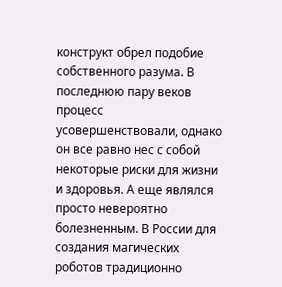конструкт обрел подобие собственного разума. В последнюю пару веков процесс усовершенствовали, однако он все равно нес с собой некоторые риски для жизни и здоровья. А еще являлся просто невероятно болезненным. В России для создания магических роботов традиционно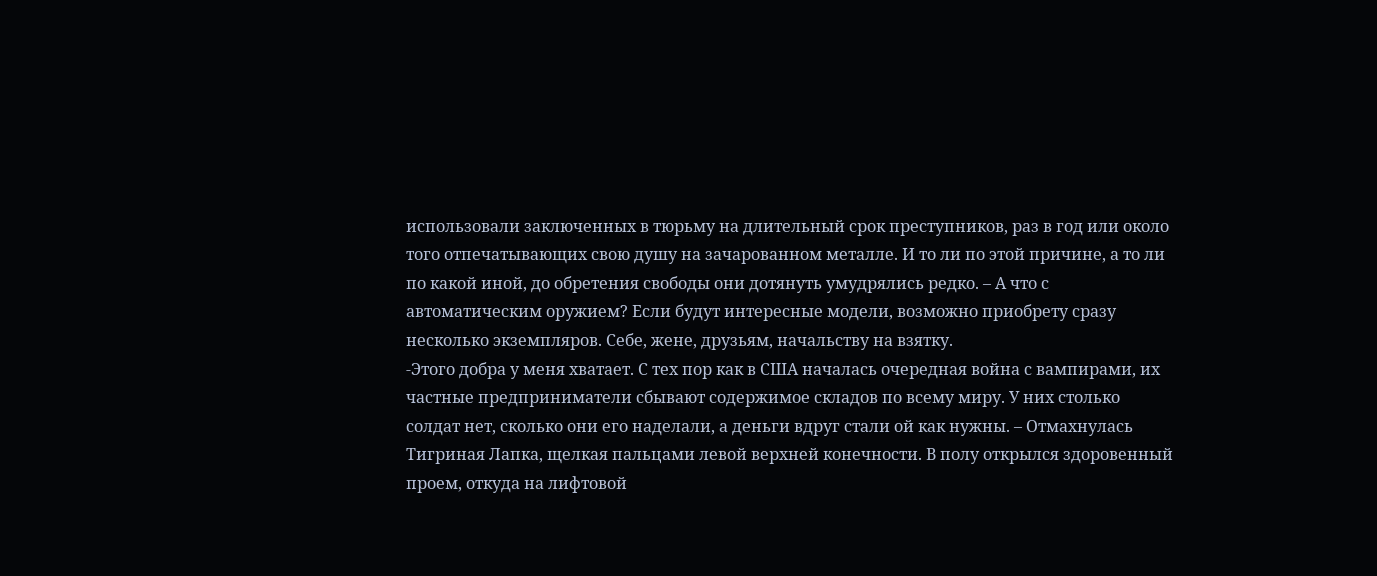использовали заключенных в тюрьму на длительный срок преступников, раз в год или около того отпечатывающих свою душу на зачарованном металле. И то ли по этой причине, а то ли по какой иной, до обретения свободы они дотянуть умудрялись редко. – А что с автоматическим оружием? Если будут интересные модели, возможно приобрету сразу несколько экземпляров. Себе, жене, друзьям, начальству на взятку.
-Этого добра у меня хватает. С тех пор как в США началась очередная война с вампирами, их частные предприниматели сбывают содержимое складов по всему миру. У них столько солдат нет, сколько они его наделали, а деньги вдруг стали ой как нужны. – Отмахнулась Тигриная Лапка, щелкая пальцами левой верхней конечности. В полу открылся здоровенный проем, откуда на лифтовой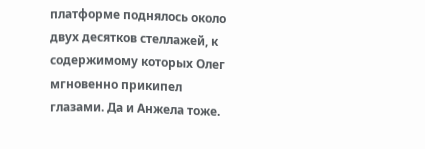платформе поднялось около двух десятков стеллажей, к содержимому которых Олег мгновенно прикипел глазами. Да и Анжела тоже.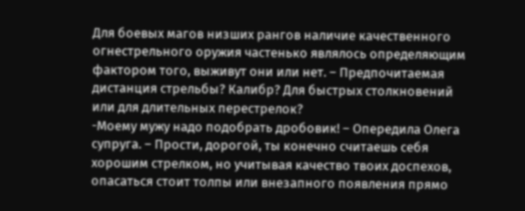Для боевых магов низших рангов наличие качественного огнестрельного оружия частенько являлось определяющим фактором того, выживут они или нет. – Предпочитаемая дистанция стрельбы? Калибр? Для быстрых столкновений или для длительных перестрелок?
-Моему мужу надо подобрать дробовик! – Опередила Олега супруга. – Прости, дорогой, ты конечно считаешь себя хорошим стрелком, но учитывая качество твоих доспехов, опасаться стоит толпы или внезапного появления прямо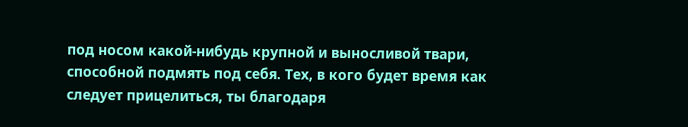под носом какой-нибудь крупной и выносливой твари, способной подмять под себя. Тех, в кого будет время как следует прицелиться, ты благодаря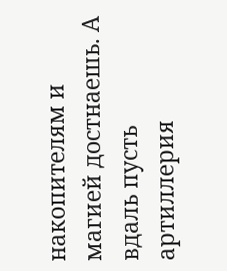накопителям и магией достнаешь. А вдаль пусть артиллерия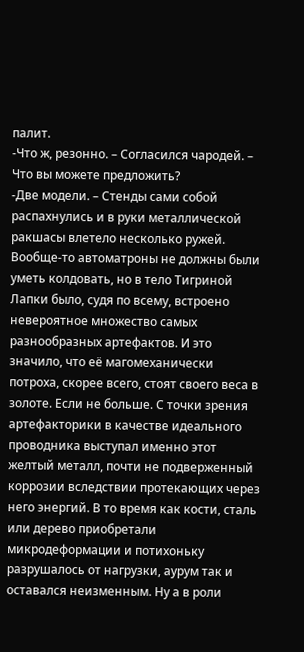палит.
-Что ж, резонно. – Согласился чародей. – Что вы можете предложить?
-Две модели. – Стенды сами собой распахнулись и в руки металлической ракшасы влетело несколько ружей. Вообще-то автоматроны не должны были уметь колдовать, но в тело Тигриной Лапки было, судя по всему, встроено невероятное множество самых разнообразных артефактов. И это значило, что её магомеханически потроха, скорее всего, стоят своего веса в золоте. Если не больше. С точки зрения артефакторики в качестве идеального проводника выступал именно этот желтый металл, почти не подверженный коррозии вследствии протекающих через него энергий. В то время как кости, сталь или дерево приобретали микродеформации и потихоньку разрушалось от нагрузки, аурум так и оставался неизменным. Ну а в роли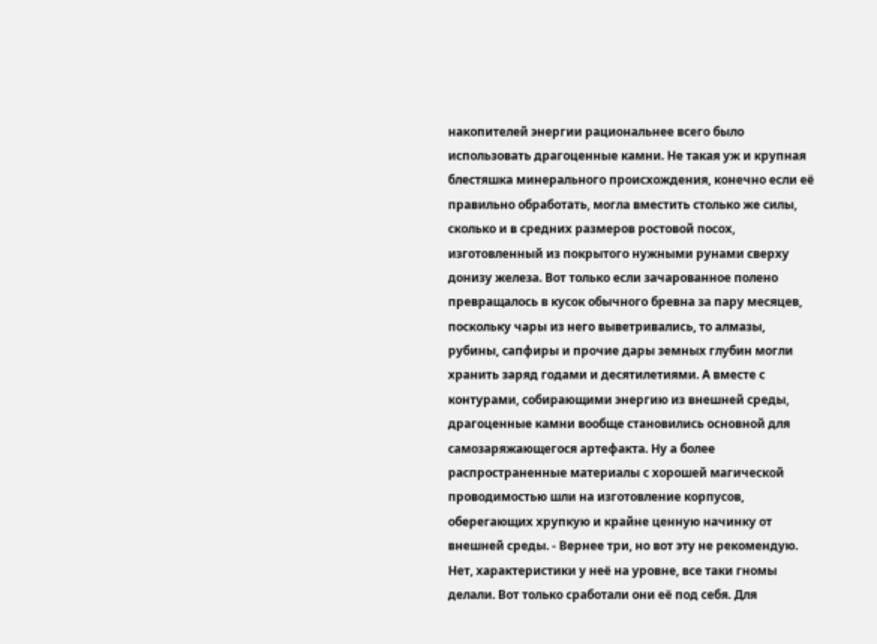накопителей энергии рациональнее всего было использовать драгоценные камни. Не такая уж и крупная блестяшка минерального происхождения, конечно если её правильно обработать, могла вместить столько же силы, сколько и в средних размеров ростовой посох, изготовленный из покрытого нужными рунами сверху донизу железа. Вот только если зачарованное полено превращалось в кусок обычного бревна за пару месяцев, поскольку чары из него выветривались, то алмазы, рубины, сапфиры и прочие дары земных глубин могли хранить заряд годами и десятилетиями. А вместе с контурами, собирающими энергию из внешней среды, драгоценные камни вообще становились основной для самозаряжающегося артефакта. Ну а более распространенные материалы с хорошей магической проводимостью шли на изготовление корпусов, оберегающих хрупкую и крайне ценную начинку от внешней среды. - Вернее три, но вот эту не рекомендую. Нет, характеристики у неё на уровне, все таки гномы делали. Вот только сработали они её под себя. Для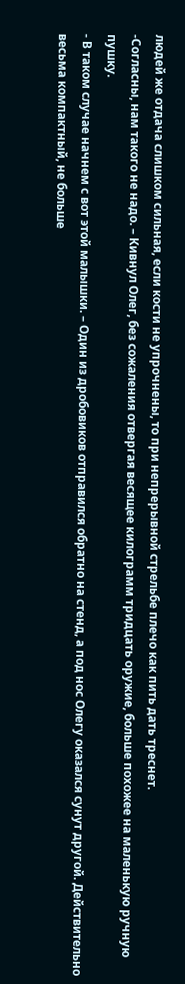людей же отдача слишком сильная, если кости не упрочнены, то при непрерывной стрельбе плечо как пить дать треснет.
-Согласны, нам такого не надо. – Кивнул Олег, без сожаления отвергая весящее килограмм тридцать оружие, больше похожее на маленькую ручную пушку.
- В таком случае начнем с вот этой малышки. – Один из дробовиков отправился обратно на стенд, а под нос Олегу оказался сунут другой. Действительно весьма компактный, не больше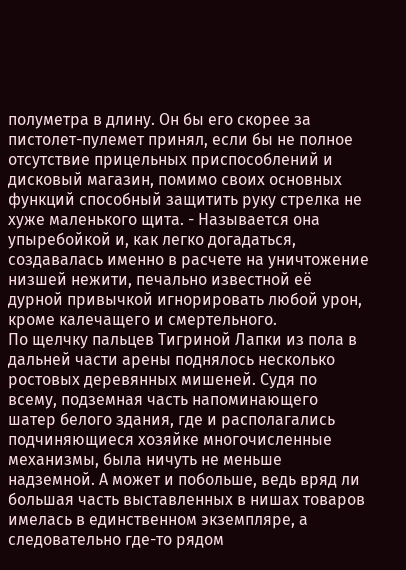полуметра в длину. Он бы его скорее за пистолет-пулемет принял, если бы не полное отсутствие прицельных приспособлений и дисковый магазин, помимо своих основных функций способный защитить руку стрелка не хуже маленького щита. - Называется она упыребойкой и, как легко догадаться, создавалась именно в расчете на уничтожение низшей нежити, печально известной её дурной привычкой игнорировать любой урон, кроме калечащего и смертельного.
По щелчку пальцев Тигриной Лапки из пола в дальней части арены поднялось несколько ростовых деревянных мишеней. Судя по всему, подземная часть напоминающего шатер белого здания, где и располагались подчиняющиеся хозяйке многочисленные механизмы, была ничуть не меньше надземной. А может и побольше, ведь вряд ли большая часть выставленных в нишах товаров имелась в единственном экземпляре, а следовательно где-то рядом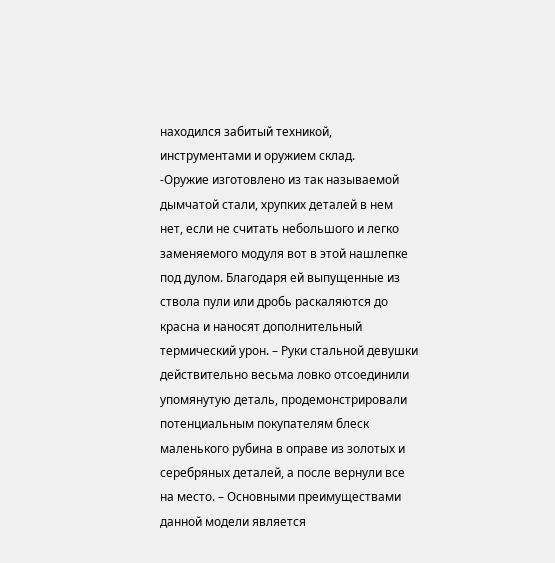находился забитый техникой, инструментами и оружием склад.
-Оружие изготовлено из так называемой дымчатой стали, хрупких деталей в нем нет, если не считать небольшого и легко заменяемого модуля вот в этой нашлепке под дулом. Благодаря ей выпущенные из ствола пули или дробь раскаляются до красна и наносят дополнительный термический урон. – Руки стальной девушки действительно весьма ловко отсоединили упомянутую деталь, продемонстрировали потенциальным покупателям блеск маленького рубина в оправе из золотых и серебряных деталей, а после вернули все на место. – Основными преимуществами данной модели является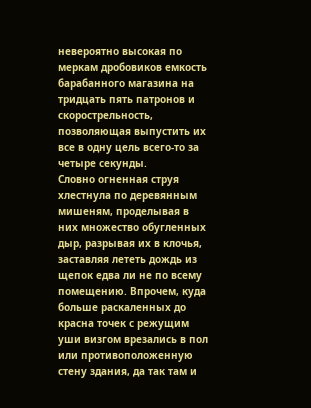невероятно высокая по меркам дробовиков емкость барабанного магазина на тридцать пять патронов и скорострельность, позволяющая выпустить их все в одну цель всего-то за четыре секунды.
Словно огненная струя хлестнула по деревянным мишеням, проделывая в них множество обугленных дыр, разрывая их в клочья, заставляя лететь дождь из щепок едва ли не по всему помещению. Впрочем, куда больше раскаленных до красна точек с режущим уши визгом врезались в пол или противоположенную стену здания, да так там и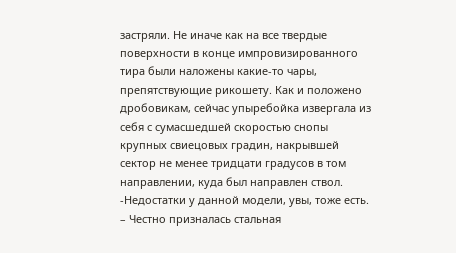застряли. Не иначе как на все твердые поверхности в конце импровизированного тира были наложены какие-то чары, препятствующие рикошету. Как и положено дробовикам, сейчас упыребойка извергала из себя с сумасшедшей скоростью снопы крупных свиецовых градин, накрывшей сектор не менее тридцати градусов в том направлении, куда был направлен ствол.
-Недостатки у данной модели, увы, тоже есть. – Честно призналась стальная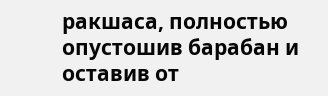ракшаса, полностью опустошив барабан и оставив от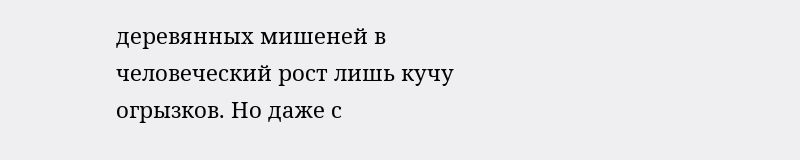деревянных мишеней в человеческий рост лишь кучу огрызков. Но даже с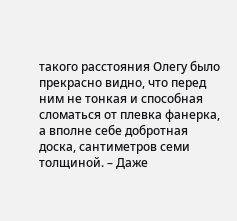такого расстояния Олегу было прекрасно видно, что перед ним не тонкая и способная сломаться от плевка фанерка, а вполне себе добротная доска, сантиметров семи толщиной. – Даже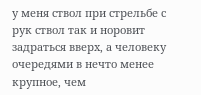у меня ствол при стрельбе с рук ствол так и норовит задраться вверх, а человеку очередями в нечто менее крупное, чем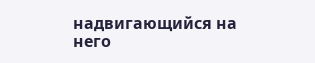надвигающийся на него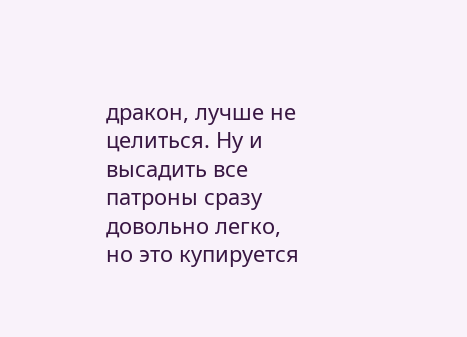дракон, лучше не целиться. Ну и высадить все патроны сразу довольно легко, но это купируется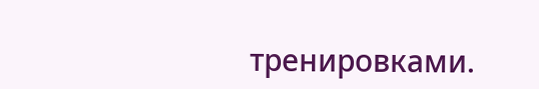тренировками.